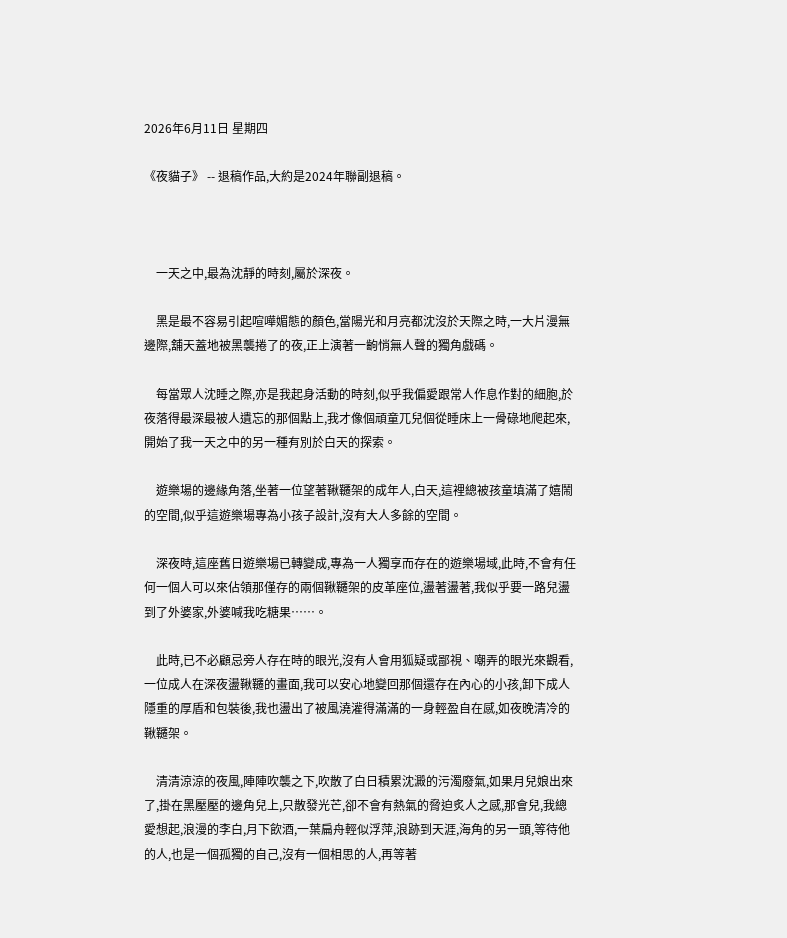2026年6月11日 星期四

《夜貓子》 -- 退稿作品,大約是2024年聯副退稿。



    一天之中,最為沈靜的時刻,屬於深夜。

    黑是最不容易引起喧嘩媚態的顏色,當陽光和月亮都沈沒於天際之時,一大片漫無邊際,舖天蓋地被黑襲捲了的夜,正上演著一齣悄無人聲的獨角戲碼。

    每當眾人沈睡之際,亦是我起身活動的時刻,似乎我偏愛跟常人作息作對的細胞,於夜落得最深最被人遺忘的那個點上,我才像個頑童兀兒個從睡床上一骨碌地爬起來,開始了我一天之中的另一種有別於白天的探索。

    遊樂場的邊緣角落,坐著一位望著鞦韆架的成年人,白天,這裡總被孩童填滿了嬉鬧的空間,似乎這遊樂場專為小孩子設計,沒有大人多餘的空間。

    深夜時,這座舊日遊樂場已轉變成,專為一人獨享而存在的遊樂場域,此時,不會有任何一個人可以來佔領那僅存的兩個鞦韆架的皮革座位,盪著盪著,我似乎要一路兒盪到了外婆家,外婆喊我吃糖果⋯⋯。

    此時,已不必顧忌旁人存在時的眼光,沒有人會用狐疑或鄙視、嘲弄的眼光來觀看,一位成人在深夜盪鞦韆的畫面,我可以安心地變回那個還存在內心的小孩,卸下成人隱重的厚盾和包裝後,我也盪出了被風澆灌得滿滿的一身輕盈自在感,如夜晚清冷的鞦韆架。

    清清涼涼的夜風,陣陣吹襲之下,吹散了白日積累沈澱的污濁廢氣,如果月兒娘出來了,掛在黑壓壓的邊角兒上,只散發光芒,卻不會有熱氣的脅迫炙人之感,那會兒,我總愛想起,浪漫的李白,月下飲酒,一葉扁舟輕似浮萍,浪跡到天涯,海角的另一頭,等待他的人,也是一個孤獨的自己,沒有一個相思的人,再等著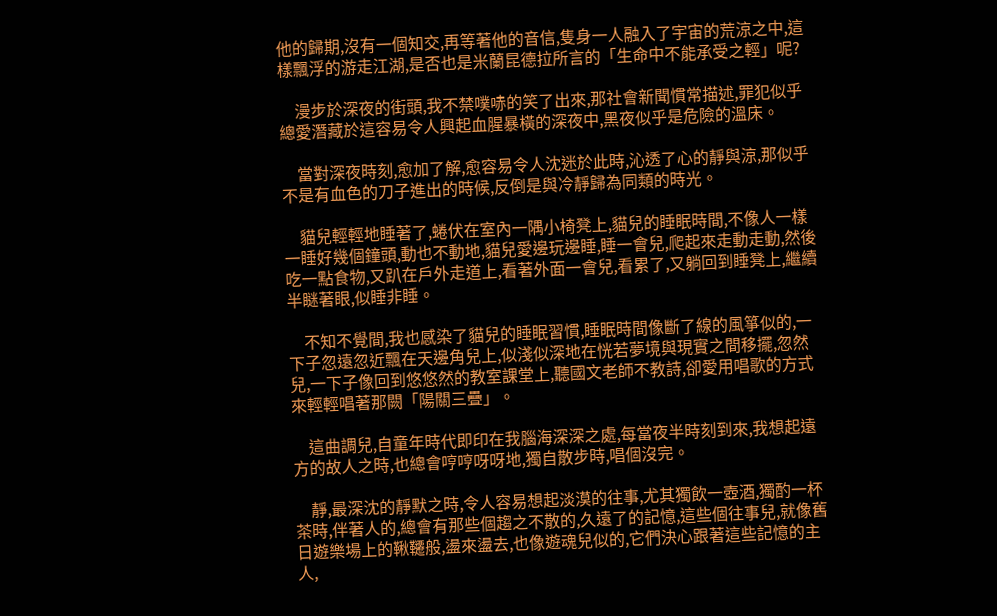他的歸期,沒有一個知交,再等著他的音信,隻身一人融入了宇宙的荒涼之中,這樣飄浮的游走江湖,是否也是米蘭昆德拉所言的「生命中不能承受之輕」呢?

    漫步於深夜的街頭,我不禁噗哧的笑了出來,那社會新聞慣常描述,罪犯似乎總愛潛藏於這容易令人興起血腥暴橫的深夜中,黑夜似乎是危險的溫床。

    當對深夜時刻,愈加了解,愈容易令人沈迷於此時,沁透了心的靜與涼,那似乎不是有血色的刀子進出的時候,反倒是與冷靜歸為同類的時光。

    貓兒輕輕地睡著了,蜷伏在室內一隅小椅凳上,貓兒的睡眠時間,不像人一樣一睡好幾個鐘頭,動也不動地,貓兒愛邊玩邊睡,睡一會兒,爬起來走動走動,然後吃一點食物,又趴在戶外走道上,看著外面一會兒,看累了,又躺回到睡凳上,繼續半瞇著眼,似睡非睡。

    不知不覺間,我也感染了貓兒的睡眠習慣,睡眠時間像斷了線的風箏似的,一下子忽遠忽近飄在天邊角兒上,似淺似深地在恍若夢境與現實之間移擺,忽然兒,一下子像回到悠悠然的教室課堂上,聽國文老師不教詩,卻愛用唱歌的方式來輕輕唱著那闕「陽關三疊」。

    這曲調兒,自童年時代即印在我腦海深深之處,每當夜半時刻到來,我想起遠方的故人之時,也總會哼哼呀呀地,獨自散步時,唱個沒完。

    靜,最深沈的靜默之時,令人容易想起淡漠的往事,尤其獨飲一壺酒,獨酌一杯茶時,伴著人的,總會有那些個趨之不散的,久遠了的記憶,這些個往事兒,就像舊日遊樂場上的鞦韆般,盪來盪去,也像遊魂兒似的,它們決心跟著這些記憶的主人,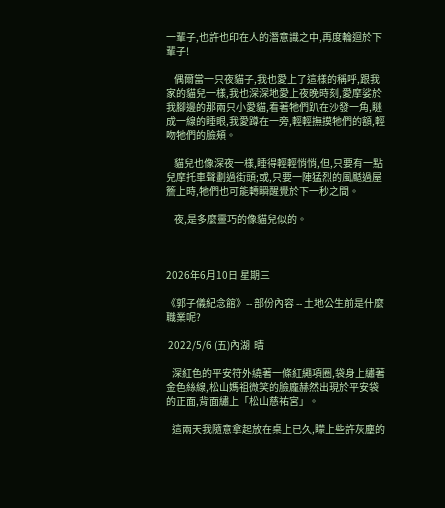一輩子,也許也印在人的潛意識之中,再度輪迴於下輩子!

    偶爾當一只夜貓子,我也愛上了這樣的稱呼,跟我家的貓兒一樣,我也深深地愛上夜晚時刻,愛摩娑於我腳邊的那兩只小愛貓,看著牠們趴在沙發一角,瞇成一線的睡眼,我愛蹲在一旁,輕輕撫摸牠們的額,輕吻牠們的臉頰。

    貓兒也像深夜一樣,睡得輕輕悄悄,但,只要有一點兒摩托車聲劃過街頭;或,只要一陣猛烈的風颳過屋簷上時,牠們也可能轉瞬醒覺於下一秒之間。

    夜,是多麼靈巧的像貓兒似的。



2026年6月10日 星期三

《郭子儀紀念館》-- 部份內容 -- 土地公生前是什麼職業呢?

 2022/5/6 (五)內湖  晴

   深紅色的平安符外繞著一條紅繩項圈,袋身上繡著金色絲線,松山媽祖微笑的臉龐赫然出現於平安袋的正面,背面繡上「松山慈祐宮」。

   這兩天我隨意拿起放在桌上已久,矇上些許灰塵的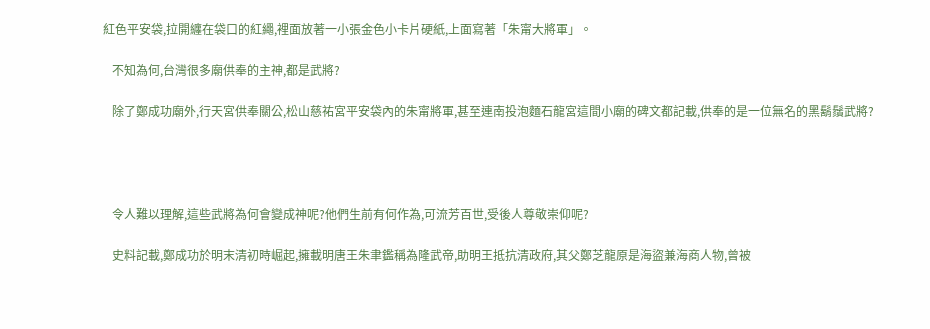紅色平安袋,拉開纏在袋口的紅繩,裡面放著一小張金色小卡片硬紙,上面寫著「朱甯大將軍」。

   不知為何,台灣很多廟供奉的主神,都是武將?

   除了鄭成功廟外,行天宮供奉關公,松山慈祐宮平安袋內的朱甯將軍,甚至連南投泡麵石龍宮這間小廟的碑文都記載,供奉的是一位無名的黑鬍鬚武將?




   令人難以理解,這些武將為何會變成神呢?他們生前有何作為,可流芳百世,受後人尊敬崇仰呢?

   史料記載,鄭成功於明末清初時崛起,擁載明唐王朱聿鑑稱為隆武帝,助明王抵抗清政府,其父鄭芝龍原是海盜兼海商人物,曾被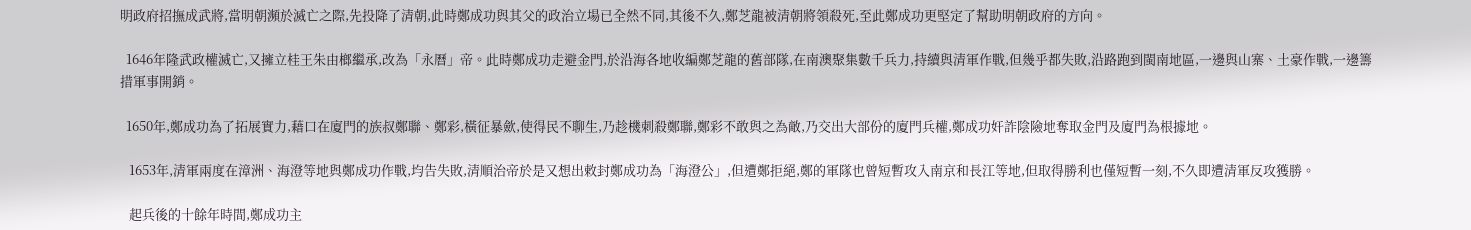明政府招撫成武將,當明朝瀕於滅亡之際,先投降了清朝,此時鄭成功與其父的政治立場已全然不同,其後不久,鄭芝龍被清朝將領殺死,至此鄭成功更堅定了幫助明朝政府的方向。

  1646年隆武政權滅亡,又擁立桂王朱由榔繼承,改為「永曆」帝。此時鄭成功走避金門,於沿海各地收編鄭芝龍的舊部隊,在南澳聚集數千兵力,持續與清軍作戰,但幾乎都失敗,沿路跑到閩南地區,一邊與山寨、土豪作戰,一邊籌措軍事開銷。

  1650年,鄭成功為了拓展實力,藉口在廈門的族叔鄭聯、鄭彩,橫征暴歛,使得民不聊生,乃趁機刺殺鄭聯,鄭彩不敢與之為敵,乃交出大部份的廈門兵權,鄭成功奸詐陰險地奪取金門及廈門為根據地。

   1653年,清軍兩度在漳洲、海澄等地與鄭成功作戰,均告失敗,清順治帝於是又想出敕封鄭成功為「海澄公」,但遭鄭拒絕,鄭的軍隊也曾短暫攻入南京和長江等地,但取得勝利也僅短暫一刻,不久即遭清軍反攻獲勝。

   起兵後的十餘年時間,鄭成功主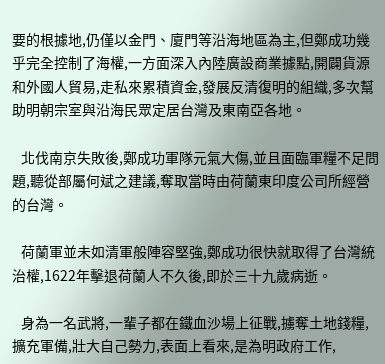要的根據地,仍僅以金門、廈門等沿海地區為主,但鄭成功幾乎完全控制了海權,一方面深入內陸廣設商業據點,開闢貨源和外國人貿易,走私來累積資金,發展反清復明的組織,多次幫助明朝宗室與沿海民眾定居台灣及東南亞各地。

   北伐南京失敗後,鄭成功軍隊元氣大傷,並且面臨軍糧不足問題,聽從部屬何斌之建議,奪取當時由荷蘭東印度公司所經營的台灣。

   荷蘭軍並未如清軍般陣容堅強,鄭成功很快就取得了台灣統治權,1622年擊退荷蘭人不久後,即於三十九歲病逝。

   身為一名武將,一輩子都在鐵血沙場上征戰,擄奪土地錢糧,擴充軍備,壯大自己勢力,表面上看來,是為明政府工作,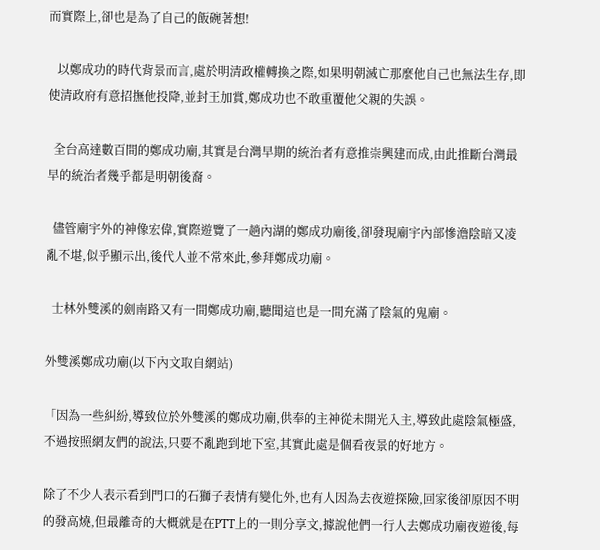而實際上,卻也是為了自己的飯碗著想!

   以鄭成功的時代背景而言,處於明清政權轉換之際,如果明朝滅亡那麼他自己也無法生存,即使清政府有意招撫他投降,並封王加賞,鄭成功也不敢重覆他父親的失誤。

  全台高達數百間的鄭成功廟,其實是台灣早期的統治者有意推崇興建而成,由此推斷台灣最早的統治者幾乎都是明朝後裔。

  儘管廟宇外的神像宏偉,實際遊覽了一趟內湖的鄭成功廟後,卻發現廟宇內部慘澹陰暗又凌亂不堪,似乎顯示出,後代人並不常來此,參拜鄭成功廟。

  士林外雙溪的劍南路又有一間鄭成功廟,聽聞這也是一間充滿了陰氣的鬼廟。

外雙溪鄭成功廟(以下內文取自網站)

「因為一些糾紛,導致位於外雙溪的鄭成功廟,供奉的主神從未開光入主,導致此處陰氣極盛,不過按照網友們的說法,只要不亂跑到地下室,其實此處是個看夜景的好地方。

除了不少人表示看到門口的石獅子表情有變化外,也有人因為去夜遊探險,回家後卻原因不明的發高燒,但最離奇的大概就是在PTT上的一則分享文,據說他們一行人去鄭成功廟夜遊後,每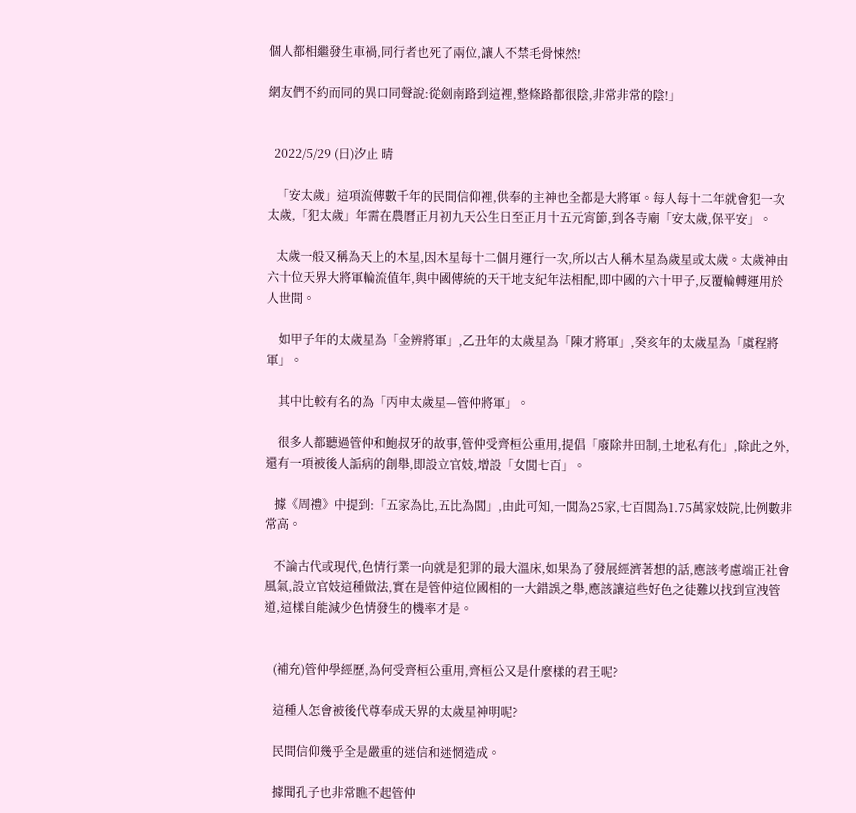個人都相繼發生車禍,同行者也死了兩位,讓人不禁毛骨悚然!

網友們不約而同的異口同聲說:從劍南路到這裡,整條路都很陰,非常非常的陰!」


  2022/5/29 (日)汐止 晴

   「安太歲」這項流傳數千年的民間信仰裡,供奉的主神也全都是大將軍。每人每十二年就會犯一次太歲,「犯太歲」年需在農曆正月初九天公生日至正月十五元宵節,到各寺廟「安太歲,保平安」。

   太歲一般又稱為天上的木星,因木星每十二個月運行一次,所以古人稱木星為歲星或太歲。太歲神由六十位天界大將軍輪流值年,與中國傳統的天干地支紀年法相配,即中國的六十甲子,反覆輪轉運用於人世間。

    如甲子年的太歲星為「金辨將軍」,乙丑年的太歲星為「陳才將軍」,癸亥年的太歲星為「虞程將軍」。

    其中比較有名的為「丙申太歲星—管仲將軍」。

    很多人都聽過管仲和鮑叔牙的故事,管仲受齊桓公重用,提倡「廢除井田制,土地私有化」,除此之外,還有一項被後人詬病的創舉,即設立官妓,增設「女閭七百」。

   據《周禮》中提到:「五家為比,五比為閭」,由此可知,一閭為25家,七百閭為1.75萬家妓院,比例數非常高。

   不論古代或現代,色情行業一向就是犯罪的最大溫床,如果為了發展經濟著想的話,應該考慮端正社會風氣,設立官妓這種做法,實在是管仲這位國相的一大錯誤之舉,應該讓這些好色之徒難以找到宣洩管道,這樣自能減少色情發生的機率才是。


   (補充)管仲學經歷,為何受齊桓公重用,齊桓公又是什麼樣的君王呢?

   這種人怎會被後代尊奉成天界的太歲星神明呢?

   民間信仰幾乎全是嚴重的迷信和迷惘造成。

   據聞孔子也非常瞧不起管仲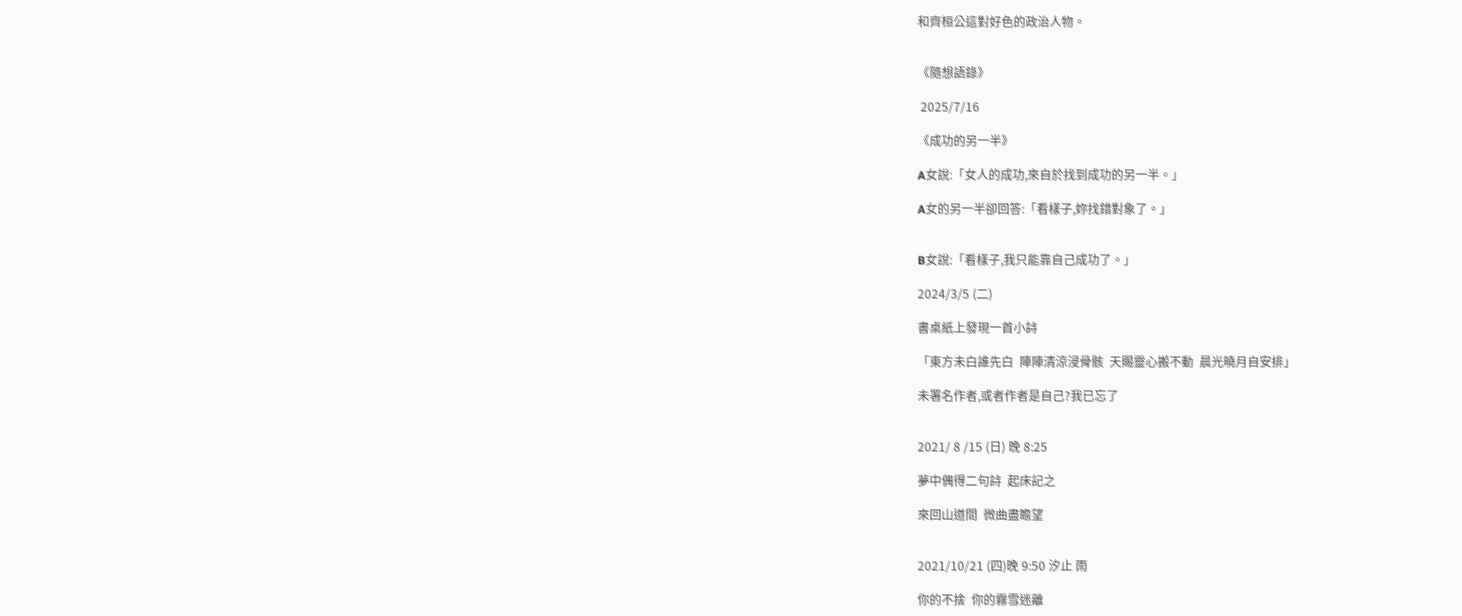和齊桓公這對好色的政治人物。


《隨想語錄》

 2025/7/16

《成功的另一半》

A女說:「女人的成功,來自於找到成功的另一半。」

A女的另一半卻回答:「看樣子,妳找錯對象了。」


B女說:「看樣子,我只能靠自己成功了。」

2024/3/5 (二)

書桌紙上發現一首小詩

「東方未白誰先白  陣陣清涼浸骨骸  天賜靈心搬不動  晨光曉月自安排」

未署名作者,或者作者是自己?我已忘了


2021/ 8 /15 (日) 晚 8:25

夢中偶得二句詩  起床記之

來回山道間  微曲盡瞻望


2021/10/21 (四)晚 9:50 汐止 雨

你的不捨  你的霧雪迷離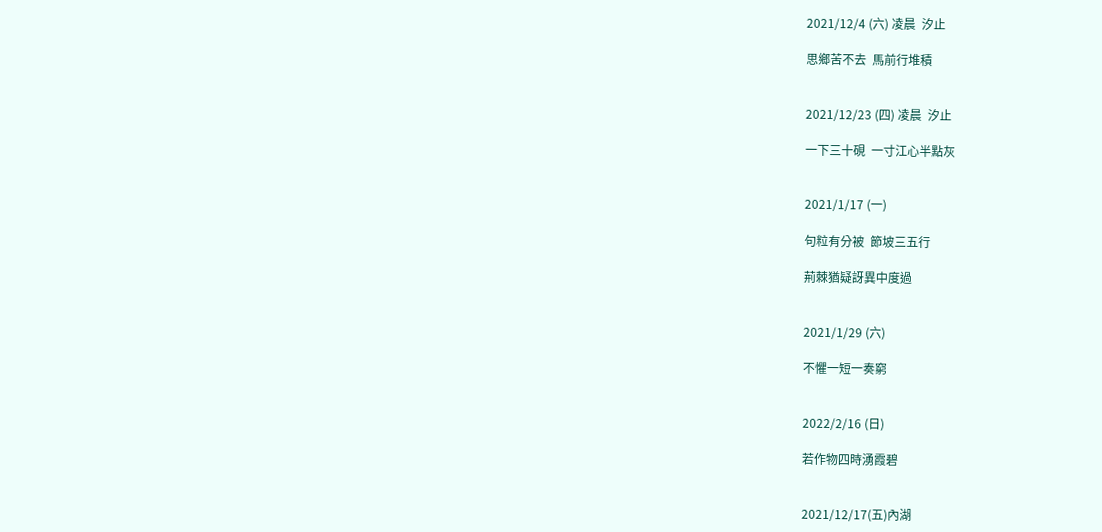2021/12/4 (六) 凌晨  汐止

思鄉苦不去  馬前行堆積


2021/12/23 (四) 凌晨  汐止

一下三十硯  一寸江心半點灰


2021/1/17 (一)

句粒有分被  節坡三五行

荊棘猶疑訝異中度過


2021/1/29 (六)

不懼一短一奏窮


2022/2/16 (日)

若作物四時湧霞碧


2021/12/17(五)內湖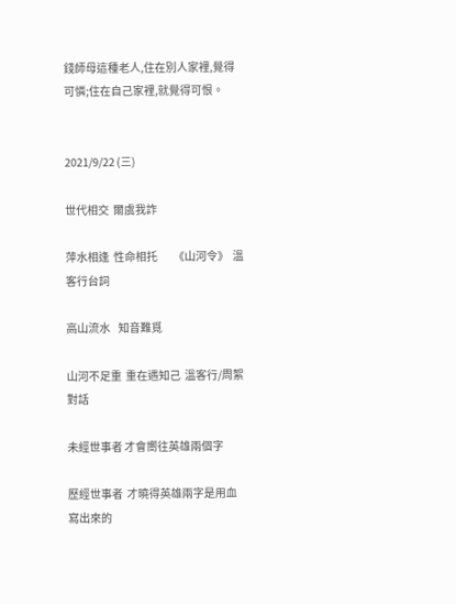錢師母這種老人,住在別人家裡,覺得可憐;住在自己家裡,就覺得可恨。


2021/9/22 (三)

世代相交  爾虞我詐

萍水相逢  性命相托        《山河令》  溫客行台詞

高山流水    知音難覓

山河不足重  重在遇知己  溫客行/周絮對話

未經世事者 才會嚮往英雄兩個字

歷經世事者  才曉得英雄兩字是用血寫出來的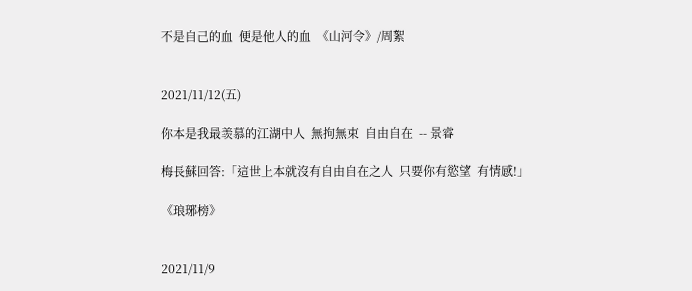不是自己的血  便是他人的血  《山河令》/周絮


2021/11/12(五)

你本是我最羡慕的江湖中人  無拘無束  自由自在  -- 景睿

梅長蘇回答:「這世上本就沒有自由自在之人  只要你有慾望  有情感!」

《琅琊榜》


2021/11/9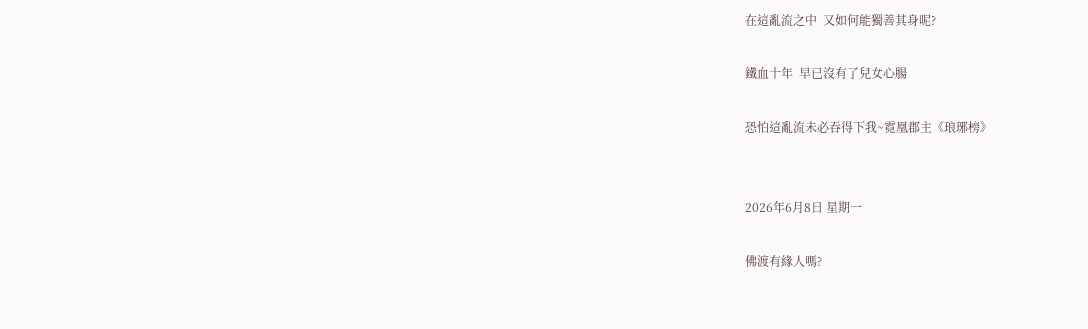在這亂流之中  又如何能獨善其身呢?

鐵血十年  早已沒有了兒女心腸

恐怕這亂流未必吞得下我~霓凰郡主《琅琊榜》


2026年6月8日 星期一

佛渡有緣人嗎?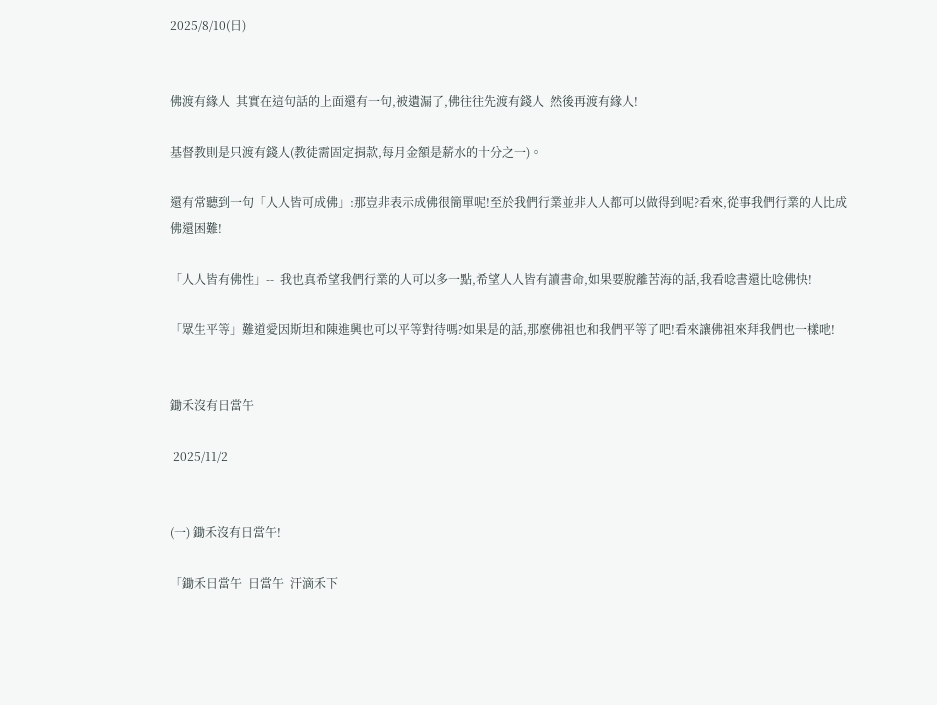2025/8/10(日)


佛渡有緣人  其實在這句話的上面還有一句,被遺漏了,佛往往先渡有錢人  然後再渡有緣人!

基督教則是只渡有錢人(教徒需固定捐款,每月金額是薪水的十分之一)。

還有常聽到一句「人人皆可成佛」:那豈非表示成佛很簡單呢!至於我們行業並非人人都可以做得到呢?看來,從事我們行業的人比成佛還困難!

「人人皆有佛性」--  我也真希望我們行業的人可以多一點,希望人人皆有讀書命,如果要脫離苦海的話,我看唸書還比唸佛快!

「眾生平等」難道愛因斯坦和陳進興也可以平等對待嗎?如果是的話,那麼佛祖也和我們平等了吧!看來讓佛祖來拜我們也一樣吔!


鋤禾沒有日當午

 2025/11/2


(一) 鋤禾沒有日當午!

「鋤禾日當午  日當午  汗滴禾下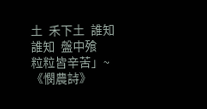土  禾下土  誰知  誰知  盤中飱    粒粒皆辛苦」~《憫農詩》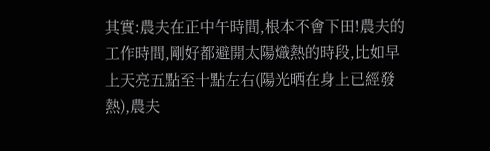其實:農夫在正中午時間,根本不會下田!農夫的工作時間,剛好都避開太陽熾熱的時段,比如早上天亮五點至十點左右(陽光晒在身上已經發熱),農夫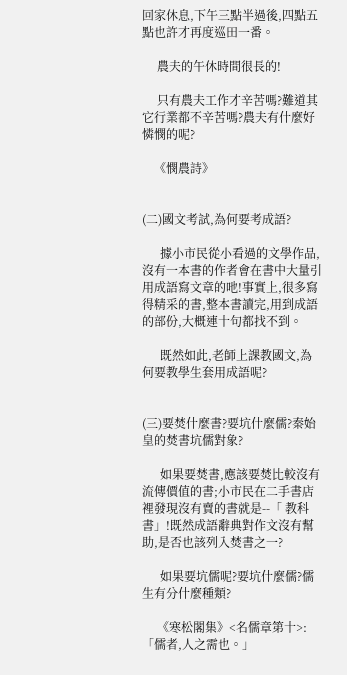回家休息,下午三點半過後,四點五點也許才再度巡田一番。

     農夫的午休時間很長的!

     只有農夫工作才辛苦嗎?難道其它行業都不辛苦嗎?農夫有什麼好憐憫的呢?

    《憫農詩》


(二)國文考試,為何要考成語?

      據小市民從小看過的文學作品,沒有一本書的作者會在書中大量引用成語寫文章的吔!事實上,很多寫得精采的書,整本書讀完,用到成語的部份,大概連十句都找不到。

      既然如此,老師上課教國文,為何要教學生套用成語呢?


(三)要焚什麼書?要坑什麼儒?秦始皇的焚書坑儒對象?

      如果要焚書,應該要焚比較沒有流傳價值的書;小市民在二手書店裡發現沒有賣的書就是--「 教科書」!既然成語辭典對作文沒有幫助,是否也該列入焚書之一?

      如果要坑儒呢?要坑什麼儒?儒生有分什麼種類?

     《寒松閣集》<名儒章第十>:「儒者,人之需也。」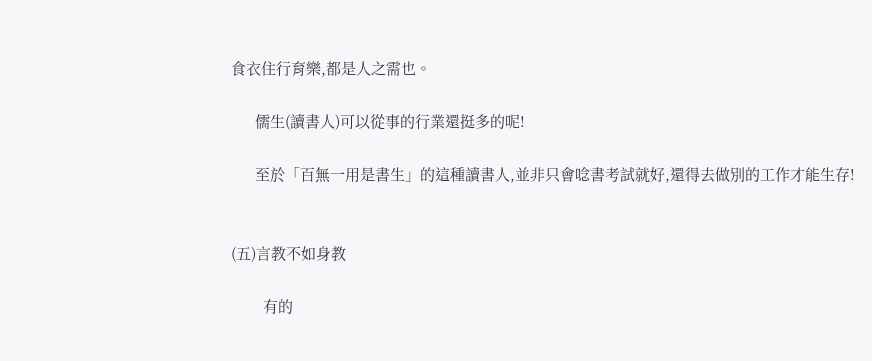食衣住行育樂,都是人之需也。

      儒生(讀書人)可以從事的行業還挺多的呢!

      至於「百無一用是書生」的這種讀書人,並非只會唸書考試就好,還得去做別的工作才能生存!


(五)言教不如身教

        有的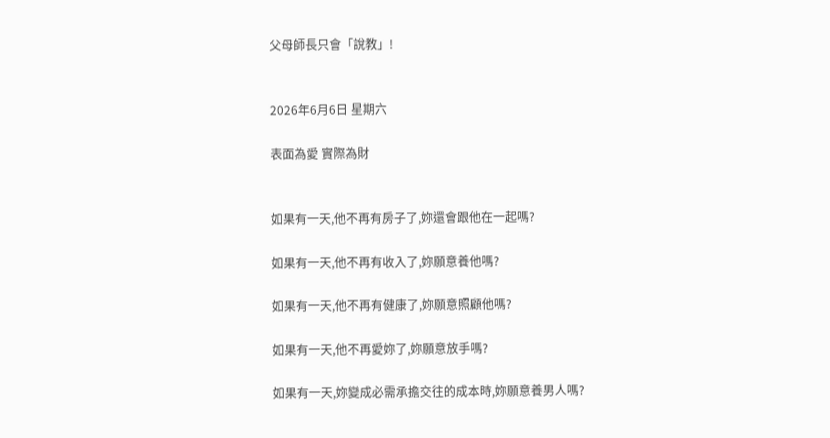父母師長只會「說教」!


2026年6月6日 星期六

表面為愛 實際為財


如果有一天,他不再有房子了,妳還會跟他在一起嗎?

如果有一天,他不再有收入了,妳願意養他嗎?

如果有一天,他不再有健康了,妳願意照顧他嗎?

如果有一天,他不再愛妳了,妳願意放手嗎?

如果有一天,妳變成必需承擔交往的成本時,妳願意養男人嗎?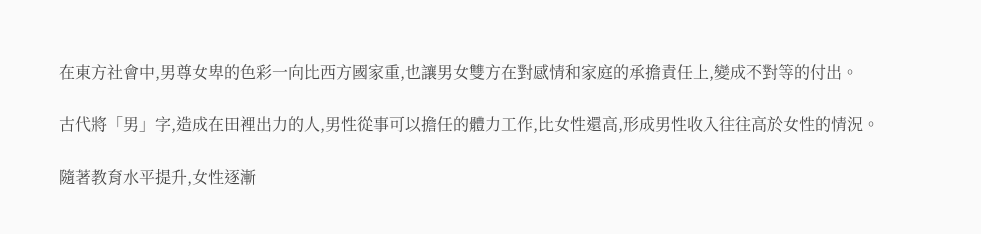在東方社會中,男尊女卑的色彩一向比西方國家重,也讓男女雙方在對感情和家庭的承擔責任上,變成不對等的付出。

古代將「男」字,造成在田裡出力的人,男性從事可以擔任的體力工作,比女性還高,形成男性收入往往高於女性的情況。

隨著教育水平提升,女性逐漸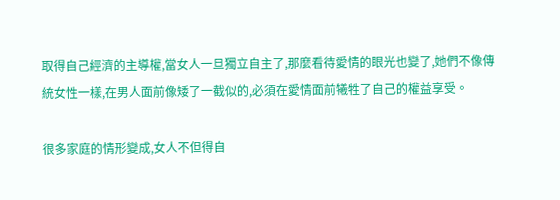取得自己經濟的主導權,當女人一旦獨立自主了,那麼看待愛情的眼光也變了,她們不像傳統女性一樣,在男人面前像矮了一截似的,必須在愛情面前犧牲了自己的權益享受。

很多家庭的情形變成,女人不但得自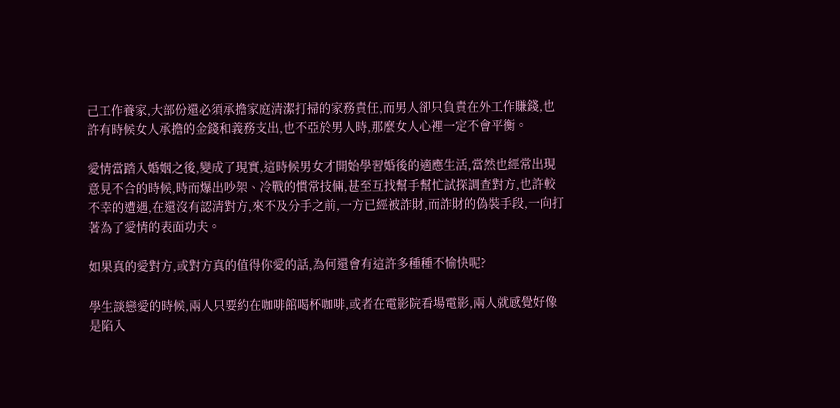己工作養家,大部份還必須承擔家庭清潔打掃的家務責任,而男人卻只負責在外工作賺錢,也許有時候女人承擔的金錢和義務支出,也不亞於男人時,那麼女人心裡一定不會平衡。

愛情當踏入婚姻之後,變成了現實,這時候男女才開始學習婚後的適應生活,當然也經常出現意見不合的時候,時而爆出吵架、冷戰的慣常技倆,甚至互找幫手幫忙試探調查對方,也許較不幸的遭遇,在還沒有認清對方,來不及分手之前,一方已經被詐財,而詐財的偽裝手段,一向打著為了愛情的表面功夫。

如果真的愛對方,或對方真的值得你愛的話,為何還會有這許多種種不愉快呢?

學生談戀愛的時候,兩人只要約在咖啡館喝杯咖啡,或者在電影院看場電影,兩人就感覺好像是陷入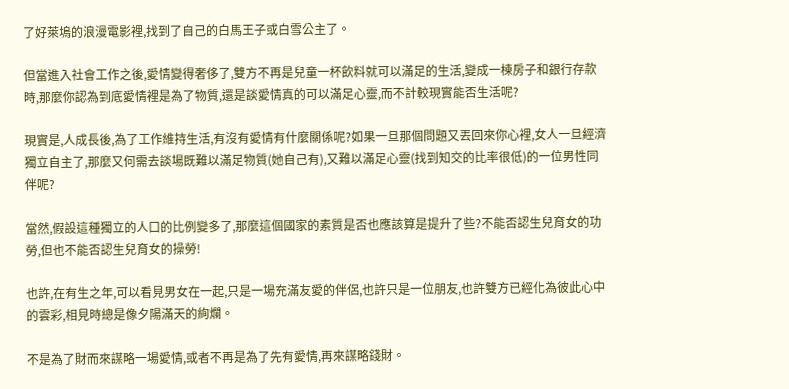了好萊塢的浪漫電影裡,找到了自己的白馬王子或白雪公主了。

但當進入社會工作之後,愛情變得奢侈了,雙方不再是兒童一杯飲料就可以滿足的生活,變成一棟房子和銀行存款時,那麼你認為到底愛情裡是為了物質,還是談愛情真的可以滿足心靈,而不計較現實能否生活呢?

現實是,人成長後,為了工作維持生活,有沒有愛情有什麼關係呢?如果一旦那個問題又丟回來你心裡,女人一旦經濟獨立自主了,那麼又何需去談場既難以滿足物質(她自己有),又難以滿足心靈(找到知交的比率很低)的一位男性同伴呢?

當然,假設這種獨立的人口的比例變多了,那麼這個國家的素質是否也應該算是提升了些?不能否認生兒育女的功勞,但也不能否認生兒育女的操勞!

也許,在有生之年,可以看見男女在一起,只是一場充滿友愛的伴侶,也許只是一位朋友,也許雙方已經化為彼此心中的雲彩,相見時總是像夕陽滿天的絢爛。

不是為了財而來謀略一場愛情,或者不再是為了先有愛情,再來謀略錢財。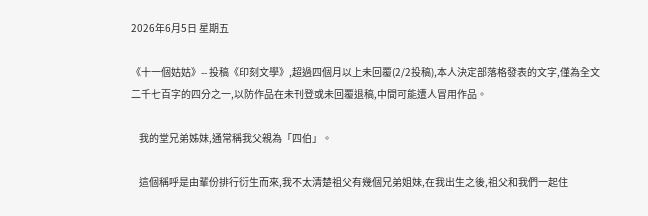2026年6月5日 星期五

《十一個姑姑》-- 投稿《印刻文學》,超過四個月以上未回覆(2/2投稿),本人決定部落格發表的文字,僅為全文二千七百字的四分之一,以防作品在未刊登或未回覆退稿,中間可能遭人冒用作品。

    我的堂兄弟姊妹,通常稱我父親為「四伯」。

    這個稱呼是由輩份排行衍生而來,我不太清楚祖父有幾個兄弟姐妹,在我出生之後,祖父和我們一起住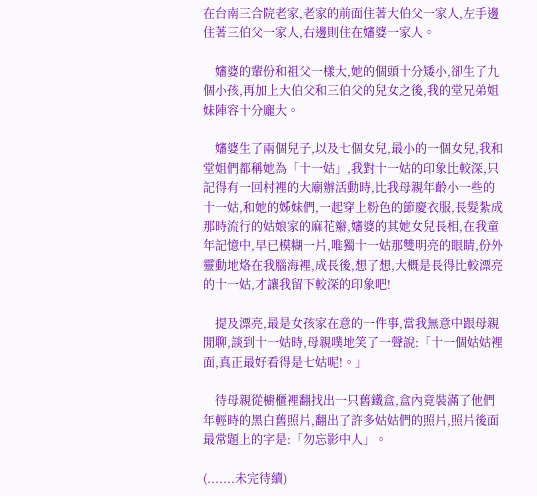在台南三合院老家,老家的前面住著大伯父一家人,左手邊住著三伯父一家人,右邊則住在嬸婆一家人。

    嬸婆的輩份和祖父一樣大,她的個頭十分矮小,卻生了九個小孩,再加上大伯父和三伯父的兒女之後,我的堂兄弟姐妹陣容十分龐大。

    嬸婆生了兩個兒子,以及七個女兒,最小的一個女兒,我和堂姐們都稱她為「十一姑」,我對十一姑的印象比較深,只記得有一回村裡的大廟辦活動時,比我母親年齡小一些的十一姑,和她的姊妹們,一起穿上粉色的節慶衣服,長髮紮成那時流行的姑娘家的麻花辮,嬸婆的其她女兒長相,在我童年記憶中,早已模糊一片,唯獨十一姑那雙明亮的眼睛,份外靈動地烙在我腦海裡,成長後,想了想,大概是長得比較漂亮的十一姑,才讓我留下較深的印象吧!

    提及漂亮,最是女孩家在意的一件事,當我無意中跟母親閒聊,談到十一姑時,母親噗地笑了一聲說:「十一個姑姑裡面,真正最好看得是七姑呢!。」

    待母親從櫥櫃裡翻找出一只舊鐵盒,盒內竟裝滿了他們年輕時的黑白舊照片,翻出了許多姑姑們的照片,照片後面最常題上的字是:「勿忘影中人」。

(.......未完待續)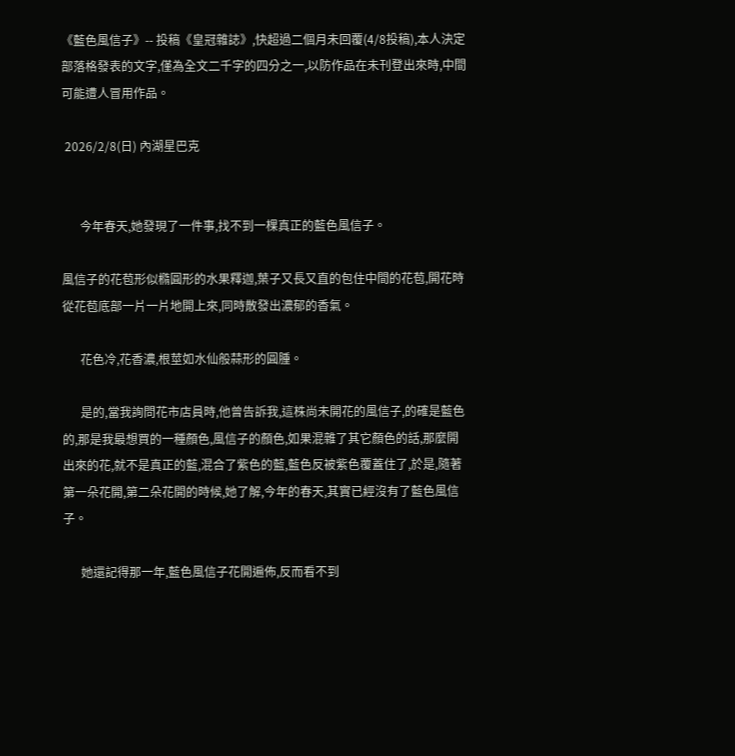《藍色風信子》-- 投稿《皇冠雜誌》,快超過二個月未回覆(4/8投稿),本人決定部落格發表的文字,僅為全文二千字的四分之一,以防作品在未刊登出來時,中間可能遭人冒用作品。

 2026/2/8(日) 內湖星巴克


      今年春天,她發現了一件事,找不到一棵真正的藍色風信子。

風信子的花苞形似橢圓形的水果釋迦,葉子又長又直的包住中間的花苞,開花時從花苞底部一片一片地開上來,同時散發出濃郁的香氣。

      花色冷,花香濃,根莖如水仙般蒜形的圓腫。

      是的,當我詢問花市店員時,他曾告訴我,這株尚未開花的風信子,的確是藍色的,那是我最想買的一種顏色,風信子的顏色,如果混雜了其它顏色的話,那麼開出來的花,就不是真正的藍,混合了紫色的藍,藍色反被紫色覆蓋住了,於是,隨著第一朵花開,第二朵花開的時候,她了解,今年的春天,其實已經沒有了藍色風信子。

      她還記得那一年,藍色風信子花開遍佈,反而看不到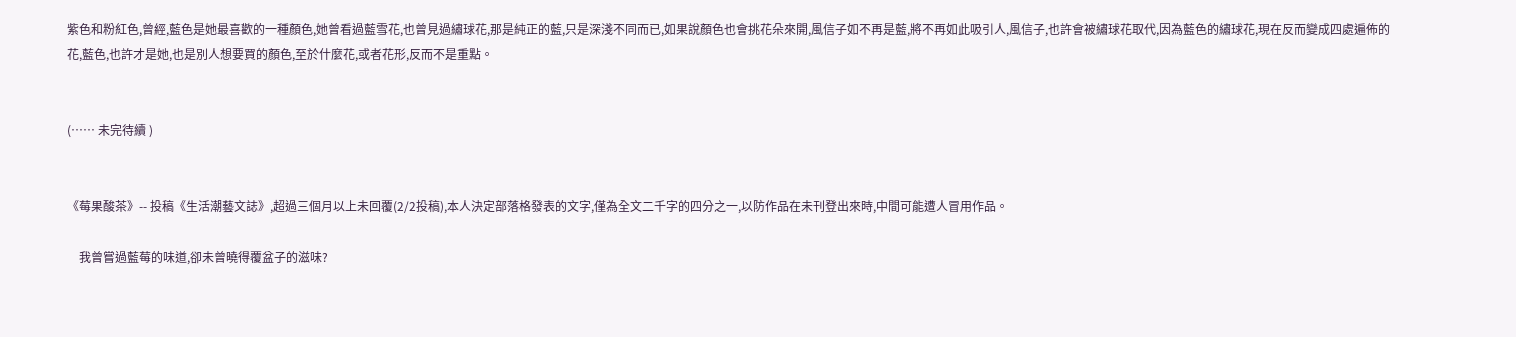紫色和粉紅色,曾經,藍色是她最喜歡的一種顏色,她曾看過藍雪花,也曾見過繡球花,那是純正的藍,只是深淺不同而已,如果說顏色也會挑花朵來開,風信子如不再是藍,將不再如此吸引人,風信子,也許會被繡球花取代,因為藍色的繡球花,現在反而變成四處遍佈的花,藍色,也許才是她,也是別人想要買的顏色,至於什麼花,或者花形,反而不是重點。


(⋯⋯ 未完待續 )


《莓果酸茶》-- 投稿《生活潮藝文誌》,超過三個月以上未回覆(2/2投稿),本人決定部落格發表的文字,僅為全文二千字的四分之一,以防作品在未刊登出來時,中間可能遭人冒用作品。

    我曾嘗過藍莓的味道,卻未曾曉得覆盆子的滋味?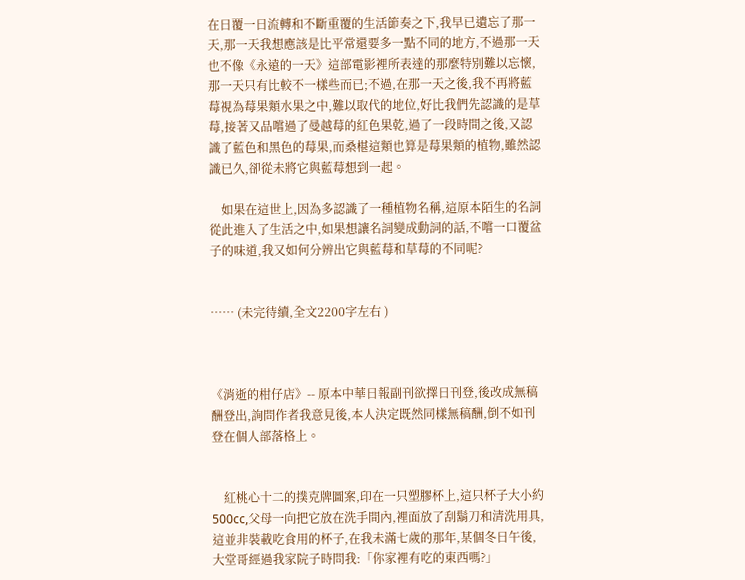在日覆一日流轉和不斷重覆的生活節奏之下,我早已遺忘了那一天,那一天我想應該是比平常還要多一點不同的地方,不過那一天也不像《永遠的一天》這部電影裡所表達的那麼特別難以忘懷,那一天只有比較不一樣些而已;不過,在那一天之後,我不再將藍莓視為莓果類水果之中,難以取代的地位,好比我們先認識的是草莓,接著又品嚐過了曼越莓的紅色果乾,過了一段時間之後,又認識了藍色和黑色的莓果,而桑椹這類也算是莓果類的植物,雖然認識已久,卻從未將它與藍莓想到一起。

    如果在這世上,因為多認識了一種植物名稱,這原本陌生的名詞從此進入了生活之中,如果想讓名詞變成動詞的話,不嚐一口覆盆子的味道,我又如何分辨出它與藍莓和草莓的不同呢?


⋯⋯ (未完待續,全文2200字左右 )



《消逝的柑仔店》-- 原本中華日報副刊欲擇日刊登,後改成無稿酬登出,詢問作者我意見後,本人決定既然同樣無稿酬,倒不如刊登在個人部落格上。


    紅桃心十二的撲克牌圖案,印在一只塑膠杯上,這只杯子大小約500cc,父母一向把它放在洗手間內,裡面放了刮鬍刀和清洗用具,這並非裝載吃食用的杯子,在我未滿七歲的那年,某個冬日午後,大堂哥經過我家院子時問我:「你家裡有吃的東西嗎?」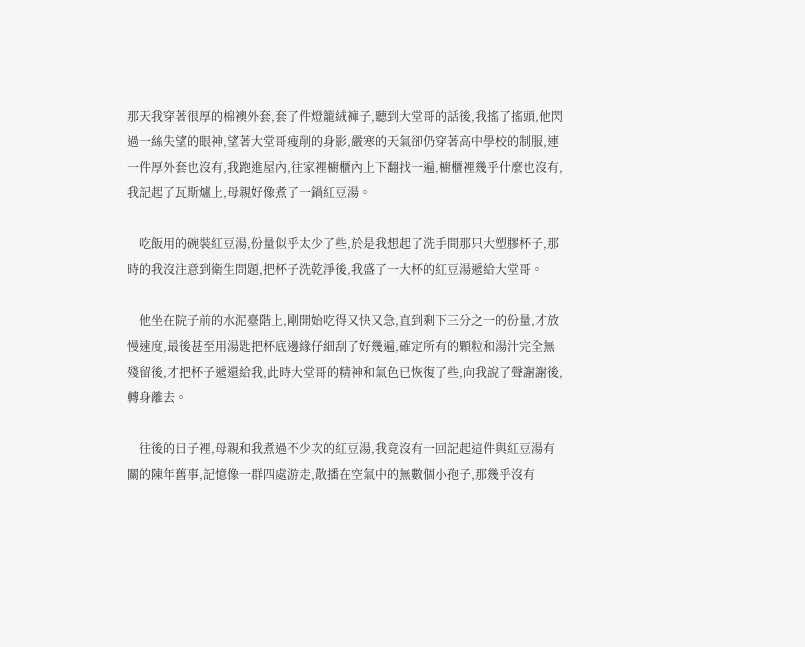那天我穿著很厚的棉襖外套,套了件燈籠絨褲子,聽到大堂哥的話後,我搖了搖頭,他閃過一絲失望的眼神,望著大堂哥瘦削的身影,嚴寒的天氣卻仍穿著高中學校的制服,連一件厚外套也沒有,我跑進屋內,往家裡櫥櫃內上下翻找一遍,櫥櫃裡幾乎什麼也沒有,我記起了瓦斯爐上,母親好像煮了一鍋紅豆湯。

    吃飯用的碗裝紅豆湯,份量似乎太少了些,於是我想起了洗手間那只大塑膠杯子,那時的我沒注意到衛生問題,把杯子洗乾淨後,我盛了一大杯的紅豆湯遞給大堂哥。

    他坐在院子前的水泥臺階上,剛開始吃得又快又急,直到剩下三分之一的份量,才放慢速度,最後甚至用湯匙把杯底邊緣仔細刮了好幾遍,確定所有的顆粒和湯汁完全無殘留後,才把杯子遞還給我,此時大堂哥的精神和氣色已恢復了些,向我說了聲謝謝後,轉身離去。

    往後的日子裡,母親和我煮過不少次的紅豆湯,我竟沒有一回記起這件與紅豆湯有關的陳年舊事,記憶像一群四處游走,散播在空氣中的無數個小孢子,那幾乎沒有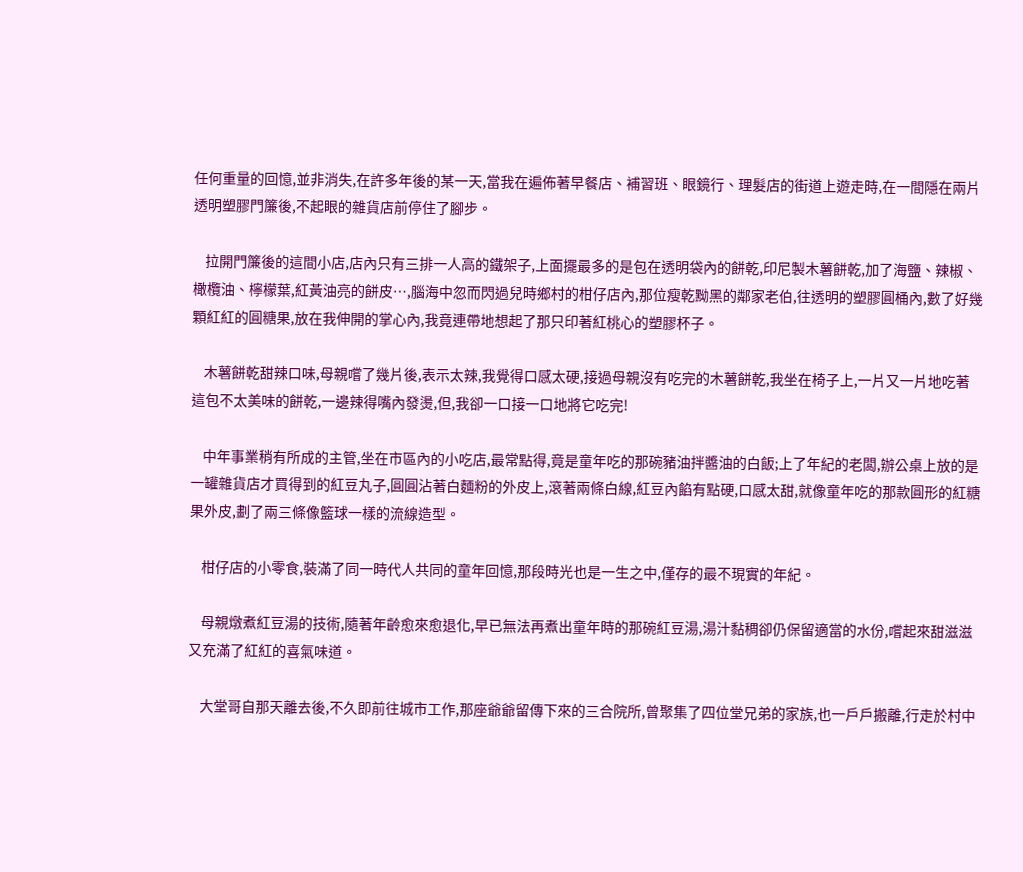任何重量的回憶,並非消失,在許多年後的某一天,當我在遍佈著早餐店、補習班、眼鏡行、理髮店的街道上遊走時,在一間隱在兩片透明塑膠門簾後,不起眼的雜貨店前停住了腳步。

    拉開門簾後的這間小店,店內只有三排一人高的鐵架子,上面擺最多的是包在透明袋內的餅乾,印尼製木薯餅乾,加了海鹽、辣椒、橄欖油、檸檬葉,紅黃油亮的餅皮⋯,腦海中忽而閃過兒時鄉村的柑仔店內,那位瘦乾黝黑的鄰家老伯,往透明的塑膠圓桶內,數了好幾顆紅紅的圓糖果,放在我伸開的掌心內,我竟連帶地想起了那只印著紅桃心的塑膠杯子。

    木薯餅乾甜辣口味,母親嚐了幾片後,表示太辣,我覺得口感太硬,接過母親沒有吃完的木薯餅乾,我坐在椅子上,一片又一片地吃著這包不太美味的餅乾,一邊辣得嘴內發燙,但,我卻一口接一口地將它吃完!

    中年事業稍有所成的主管,坐在市區內的小吃店,最常點得,竟是童年吃的那碗豬油拌醬油的白飯;上了年紀的老闆,辦公桌上放的是一罐雜貨店才買得到的紅豆丸子,圓圓沾著白麵粉的外皮上,滾著兩條白線,紅豆內餡有點硬,口感太甜,就像童年吃的那款圓形的紅糖果外皮,劃了兩三條像籃球一樣的流線造型。

    柑仔店的小零食,裝滿了同一時代人共同的童年回憶,那段時光也是一生之中,僅存的最不現實的年紀。

    母親燉煮紅豆湯的技術,隨著年齡愈來愈退化,早已無法再煮出童年時的那碗紅豆湯,湯汁黏稠卻仍保留適當的水份,嚐起來甜滋滋又充滿了紅紅的喜氣味道。

    大堂哥自那天離去後,不久即前往城市工作,那座爺爺留傳下來的三合院所,曾聚集了四位堂兄弟的家族,也一戶戶搬離,行走於村中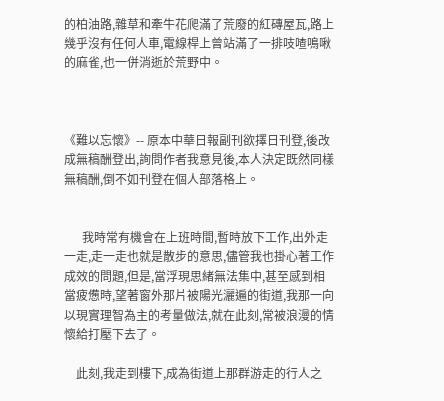的柏油路,雜草和牽牛花爬滿了荒廢的紅磚屋瓦,路上幾乎沒有任何人車,電線桿上曾站滿了一排吱喳鳴啾的麻雀,也一併消逝於荒野中。



《難以忘懷》-- 原本中華日報副刊欲擇日刊登,後改成無稿酬登出,詢問作者我意見後,本人決定既然同樣無稿酬,倒不如刊登在個人部落格上。


      我時常有機會在上班時間,暫時放下工作,出外走一走,走一走也就是散步的意思,儘管我也掛心著工作成效的問題,但是,當浮現思緒無法集中,甚至感到相當疲憊時,望著窗外那片被陽光灑遍的街道,我那一向以現實理智為主的考量做法,就在此刻,常被浪漫的情懷給打壓下去了。

    此刻,我走到樓下,成為街道上那群游走的行人之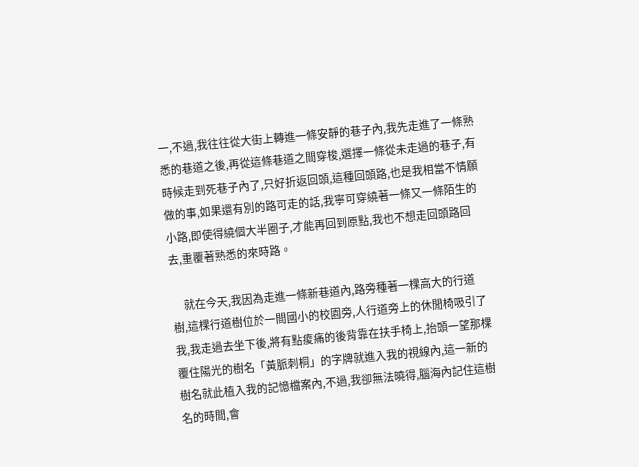一,不過,我往往從大街上轉進一條安靜的巷子內,我先走進了一條熟悉的巷道之後,再從這條巷道之間穿梭,選擇一條從未走過的巷子,有時候走到死巷子內了,只好折返回頭,這種回頭路,也是我相當不情願做的事,如果還有別的路可走的話,我寧可穿繞著一條又一條陌生的小路,即使得繞個大半圈子,才能再回到原點,我也不想走回頭路回去,重覆著熟悉的來時路。

      就在今天,我因為走進一條新巷道內,路旁種著一棵高大的行道樹,這棵行道樹位於一間國小的校園旁,人行道旁上的休閒椅吸引了我,我走過去坐下後,將有點痠痛的後背靠在扶手椅上,抬頭一望那棵覆住陽光的樹名「黃脈刺桐」的字牌就進入我的視線內,這一新的樹名就此植入我的記憶檔案內,不過,我卻無法曉得,腦海內記住這樹名的時間,會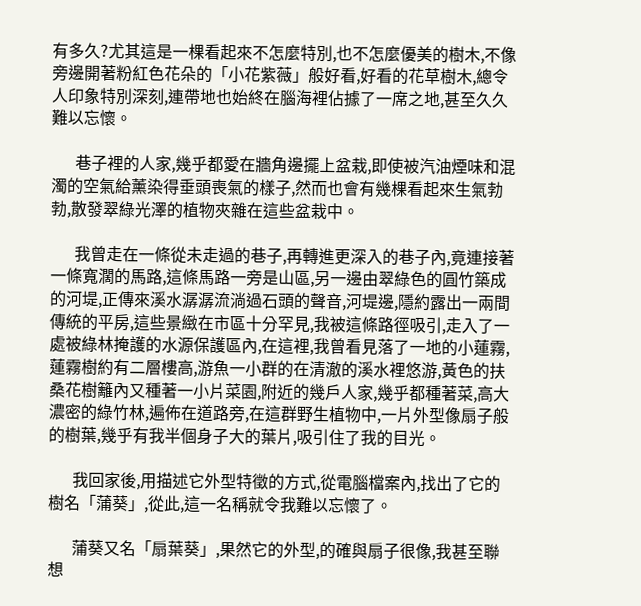有多久?尤其這是一棵看起來不怎麼特別,也不怎麼優美的樹木,不像旁邊開著粉紅色花朵的「小花紫薇」般好看,好看的花草樹木,總令人印象特別深刻,連帶地也始終在腦海裡佔據了一席之地,甚至久久難以忘懷。

      巷子裡的人家,幾乎都愛在牆角邊擺上盆栽,即使被汽油煙味和混濁的空氣給薰染得垂頭喪氣的樣子,然而也會有幾棵看起來生氣勃勃,散發翠綠光澤的植物夾雜在這些盆栽中。

      我曾走在一條從未走過的巷子,再轉進更深入的巷子內,竟連接著一條寬濶的馬路,這條馬路一旁是山區,另一邊由翠綠色的圓竹築成的河堤,正傳來溪水潺潺流淌過石頭的聲音,河堤邊,隱約露出一兩間傳統的平房,這些景緻在市區十分罕見,我被這條路徑吸引,走入了一處被綠林掩護的水源保護區內,在這裡,我曾看見落了一地的小蓮霧,蓮霧樹約有二層樓高,游魚一小群的在清澈的溪水裡悠游,黃色的扶桑花樹籬內又種著一小片菜園,附近的幾戶人家,幾乎都種著菜,高大濃密的綠竹林,遍佈在道路旁,在這群野生植物中,一片外型像扇子般的樹葉,幾乎有我半個身子大的葉片,吸引住了我的目光。

      我回家後,用描述它外型特徵的方式,從電腦檔案內,找出了它的樹名「蒲葵」,從此,這一名稱就令我難以忘懷了。

      蒲葵又名「扇葉葵」,果然它的外型,的確與扇子很像,我甚至聯想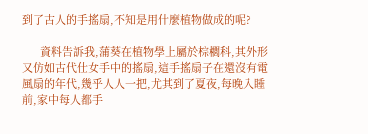到了古人的手搖扇,不知是用什麼植物做成的呢?

      資料告訴我,蒲葵在植物學上屬於棕櫚科,其外形又仿如古代仕女手中的搖扇,這手搖扇子在還沒有電風扇的年代,幾乎人人一把,尤其到了夏夜,每晚入睡前,家中每人都手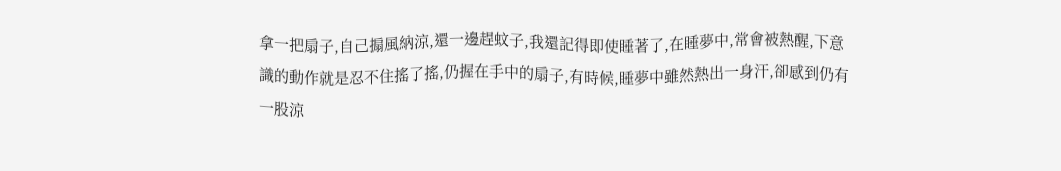拿一把扇子,自己搧風納涼,還一邊趕蚊子,我還記得即使睡著了,在睡夢中,常會被熱醒,下意識的動作就是忍不住搖了搖,仍握在手中的扇子,有時候,睡夢中雖然熱出一身汗,卻感到仍有一股涼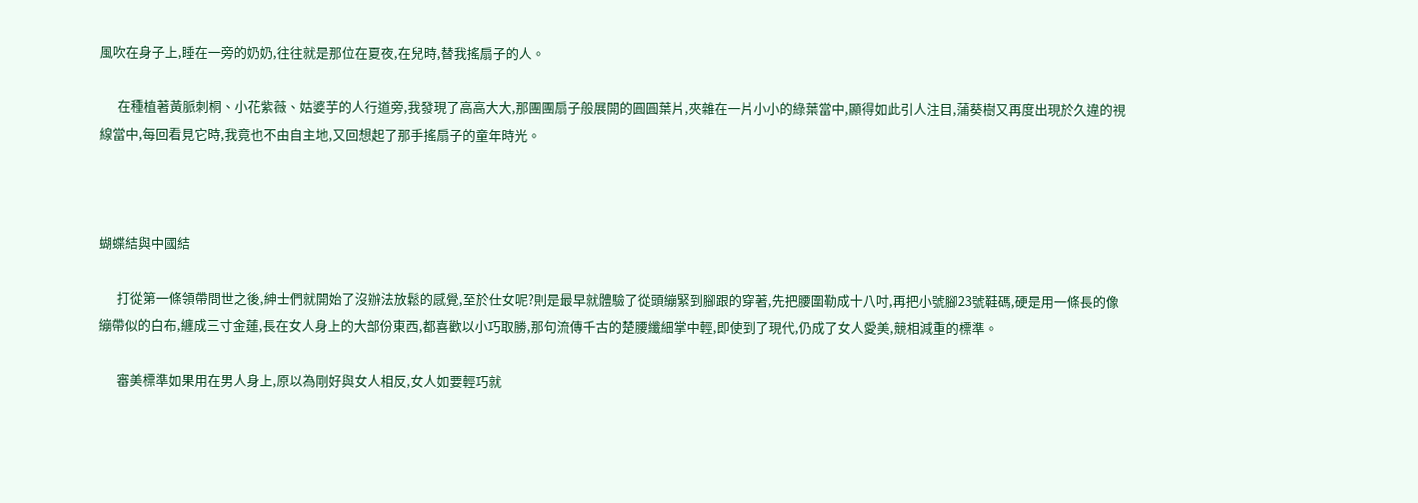風吹在身子上,睡在一旁的奶奶,往往就是那位在夏夜,在兒時,替我搖扇子的人。

      在種植著黃脈刺桐、小花紫薇、姑婆芋的人行道旁,我發現了高高大大,那團團扇子般展開的圓圓葉片,夾雜在一片小小的綠葉當中,顯得如此引人注目,蒲葵樹又再度出現於久違的視線當中,每回看見它時,我竟也不由自主地,又回想起了那手搖扇子的童年時光。



蝴蝶結與中國結

      打從第一條領帶問世之後,紳士們就開始了沒辦法放鬆的感覺,至於仕女呢?則是最早就體驗了從頭繃緊到腳跟的穿著,先把腰圍勒成十八吋,再把小號腳23號鞋碼,硬是用一條長的像繃帶似的白布,纏成三寸金蓮,長在女人身上的大部份東西,都喜歡以小巧取勝,那句流傳千古的楚腰纖細掌中輕,即使到了現代,仍成了女人愛美,競相減重的標準。

      審美標準如果用在男人身上,原以為剛好與女人相反,女人如要輕巧就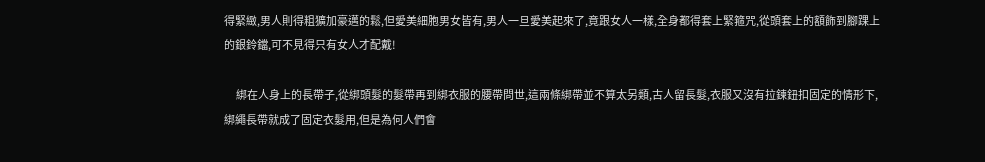得緊緻,男人則得粗獷加豪邁的鬆,但愛美細胞男女皆有,男人一旦愛美起來了,竟跟女人一樣,全身都得套上緊箍咒,從頭套上的額飾到腳踝上的銀鈴鐺,可不見得只有女人才配戴!

      綁在人身上的長帶子,從綁頭髮的髮帶再到綁衣服的腰帶問世,這兩條綁帶並不算太另類,古人留長髮,衣服又沒有拉鍊鈕扣固定的情形下,綁繩長帶就成了固定衣髮用,但是為何人們會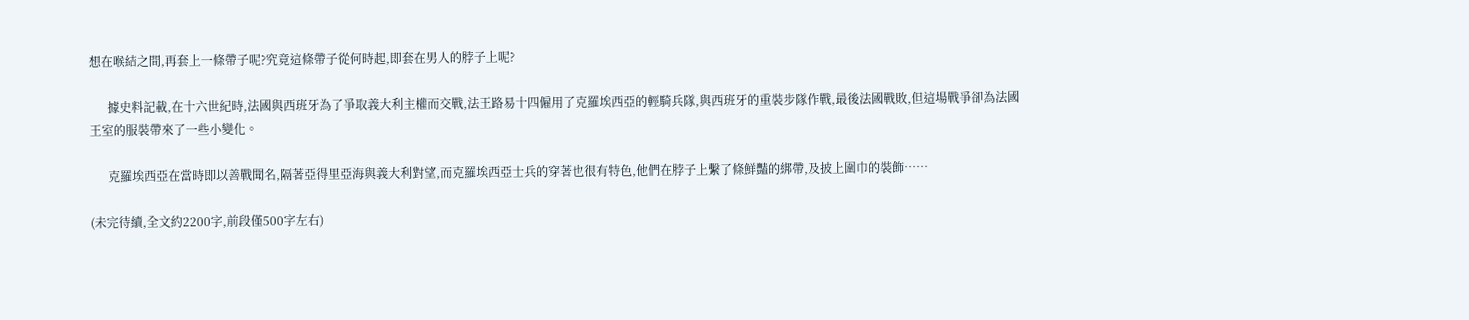想在喉結之間,再套上一條帶子呢?究竟這條帶子從何時起,即套在男人的脖子上呢?

      據史料記載,在十六世紀時,法國與西班牙為了爭取義大利主權而交戰,法王路易十四僱用了克羅埃西亞的輕騎兵隊,與西班牙的重裝步隊作戰,最後法國戰敗,但這場戰爭卻為法國王室的服裝帶來了一些小變化。

      克羅埃西亞在當時即以善戰聞名,隔著亞得里亞海與義大利對望,而克羅埃西亞士兵的穿著也很有特色,他們在脖子上繫了條鮮豔的綁帶,及披上圍巾的裝飾⋯⋯

(未完待續,全文約2200字,前段僅500字左右)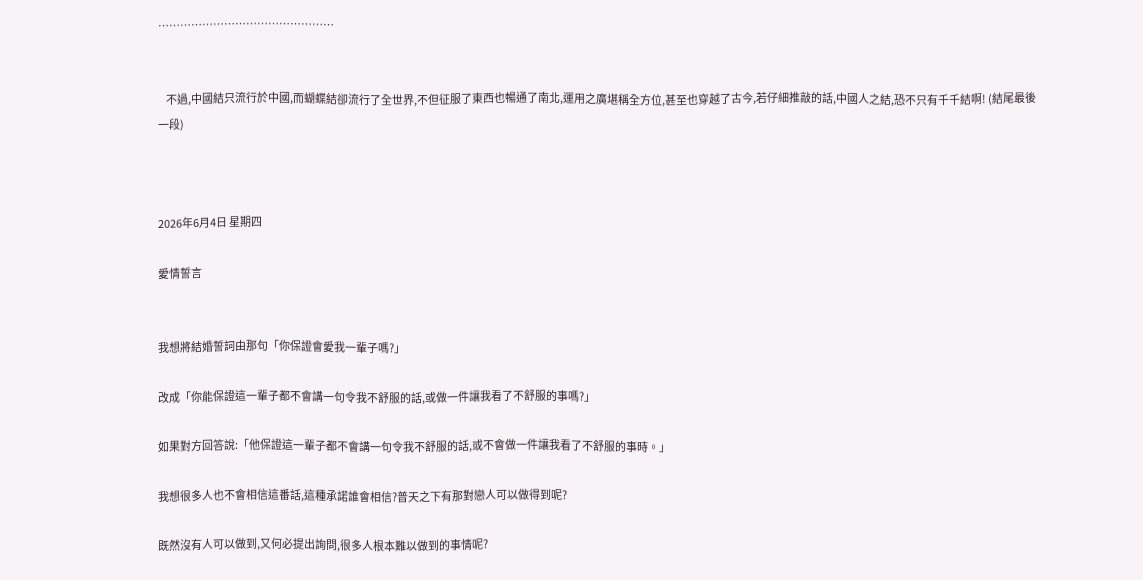⋯⋯⋯⋯⋯⋯⋯⋯⋯⋯⋯⋯⋯⋯⋯⋯


    不過,中國結只流行於中國,而蝴蝶結卻流行了全世界,不但征服了東西也暢通了南北,運用之廣堪稱全方位,甚至也穿越了古今,若仔細推敲的話,中國人之結,恐不只有千千結啊! (結尾最後一段)



2026年6月4日 星期四

愛情誓言


我想將結婚誓詞由那句「你保證會愛我一輩子嗎?」

改成「你能保證這一輩子都不會講一句令我不舒服的話,或做一件讓我看了不舒服的事嗎?」

如果對方回答說:「他保證這一輩子都不會講一句令我不舒服的話,或不會做一件讓我看了不舒服的事時。」

我想很多人也不會相信這番話,這種承諾誰會相信?普天之下有那對戀人可以做得到呢?

既然沒有人可以做到,又何必提出詢問,很多人根本難以做到的事情呢?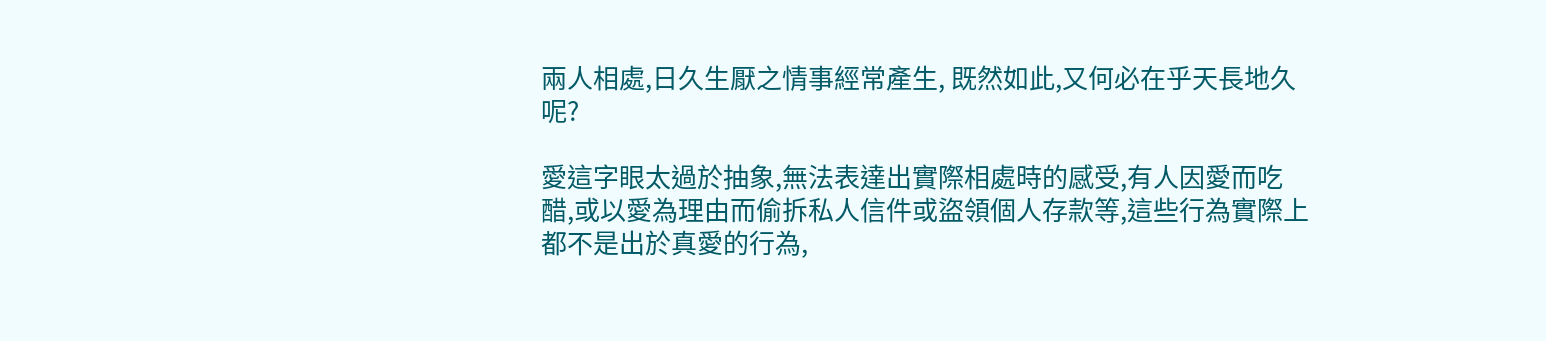兩人相處,日久生厭之情事經常產生, 既然如此,又何必在乎天長地久呢?

愛這字眼太過於抽象,無法表達出實際相處時的感受,有人因愛而吃醋,或以愛為理由而偷拆私人信件或盜領個人存款等,這些行為實際上都不是出於真愛的行為,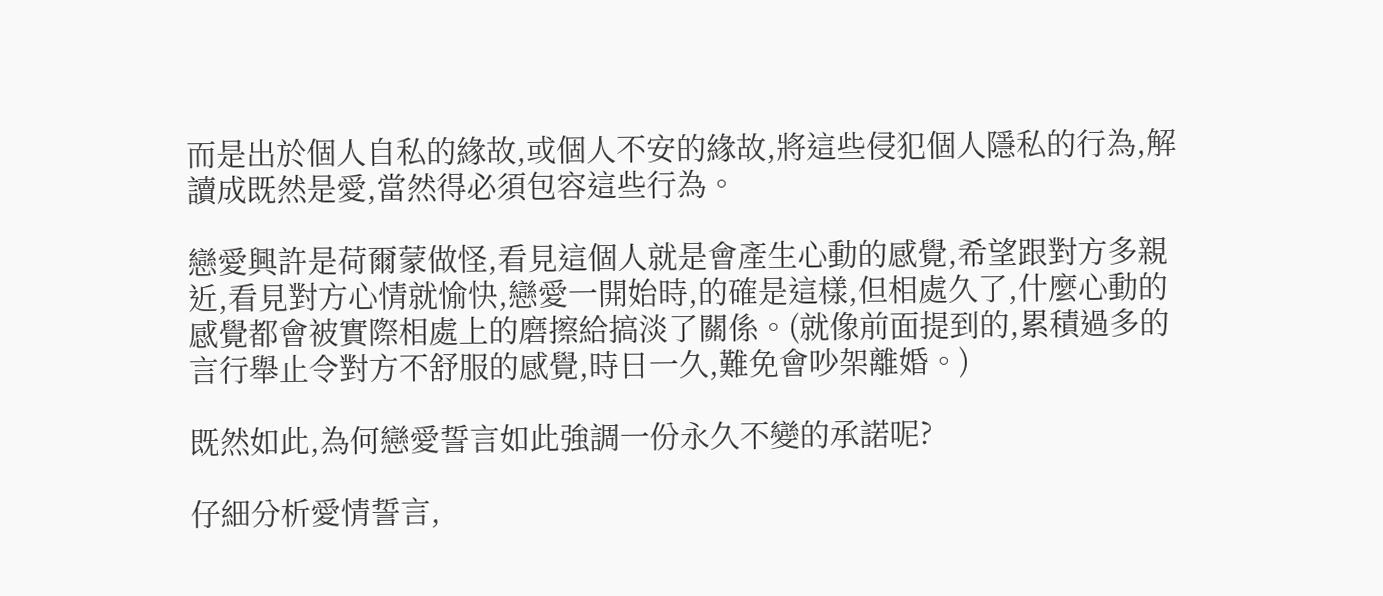而是出於個人自私的緣故,或個人不安的緣故,將這些侵犯個人隱私的行為,解讀成既然是愛,當然得必須包容這些行為。

戀愛興許是荷爾蒙做怪,看見這個人就是會產生心動的感覺,希望跟對方多親近,看見對方心情就愉快,戀愛一開始時,的確是這樣,但相處久了,什麼心動的感覺都會被實際相處上的磨擦給搞淡了關係。(就像前面提到的,累積過多的言行舉止令對方不舒服的感覺,時日一久,難免會吵架離婚。)

既然如此,為何戀愛誓言如此強調一份永久不變的承諾呢?

仔細分析愛情誓言,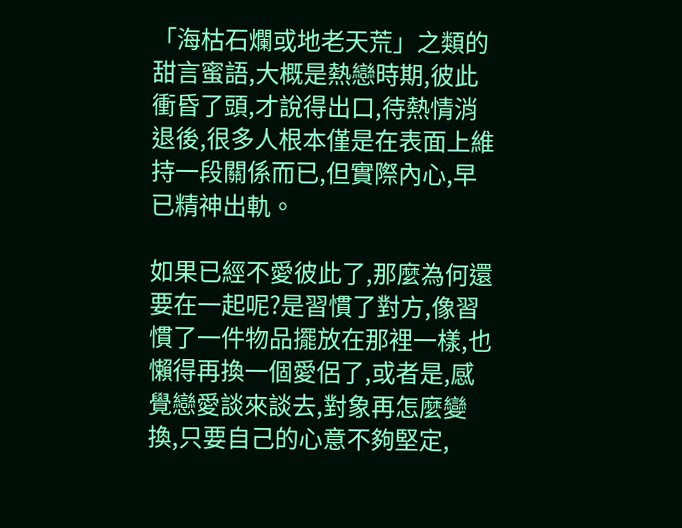「海枯石爛或地老天荒」之類的甜言蜜語,大概是熱戀時期,彼此衝昏了頭,才說得出口,待熱情消退後,很多人根本僅是在表面上維持一段關係而已,但實際內心,早已精神出軌。

如果已經不愛彼此了,那麼為何還要在一起呢?是習慣了對方,像習慣了一件物品擺放在那裡一樣,也懶得再換一個愛侶了,或者是,感覺戀愛談來談去,對象再怎麼變換,只要自己的心意不夠堅定,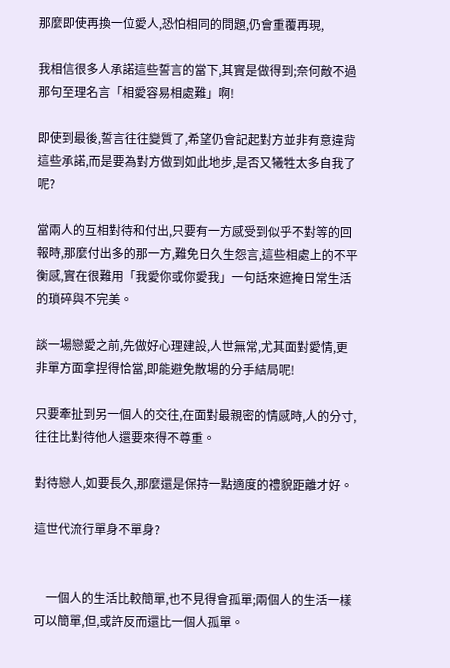那麼即使再換一位愛人,恐怕相同的問題,仍會重覆再現,

我相信很多人承諾這些誓言的當下,其實是做得到;奈何敵不過那句至理名言「相愛容易相處難」啊!

即使到最後,誓言往往變質了,希望仍會記起對方並非有意違背這些承諾,而是要為對方做到如此地步,是否又犧牲太多自我了呢?

當兩人的互相對待和付出,只要有一方感受到似乎不對等的回報時,那麼付出多的那一方,難免日久生怨言,這些相處上的不平衡感,實在很難用「我愛你或你愛我」一句話來遮掩日常生活的瑣碎與不完美。

談一場戀愛之前,先做好心理建設,人世無常,尤其面對愛情,更非單方面拿捏得恰當,即能避免散場的分手結局呢!

只要牽扯到另一個人的交往,在面對最親密的情感時,人的分寸,往往比對待他人還要來得不尊重。

對待戀人,如要長久,那麼還是保持一點適度的禮貌距離才好。

這世代流行單身不單身?


    一個人的生活比較簡單,也不見得會孤單;兩個人的生活一樣可以簡單,但,或許反而還比一個人孤單。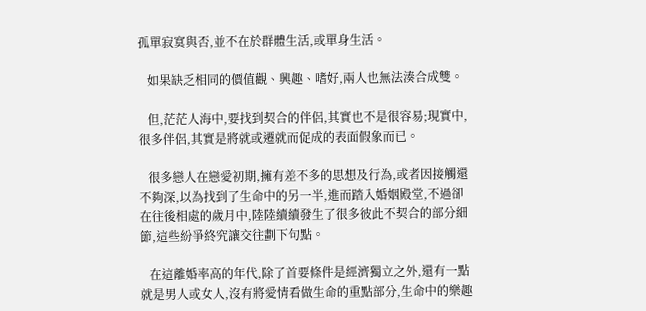孤單寂寞與否,並不在於群體生活,或單身生活。

   如果缺乏相同的價值觀、興趣、嗜好,兩人也無法湊合成雙。

   但,茫茫人海中,要找到契合的伴侶,其實也不是很容易;現實中,很多伴侶,其實是將就或遷就而促成的表面假象而已。

   很多戀人在戀愛初期,擁有差不多的思想及行為,或者因接觸還不夠深,以為找到了生命中的另一半,進而踏入婚姻殿堂,不過卻在往後相處的歲月中,陸陸續續發生了很多彼此不契合的部分細節,這些紛爭終究讓交往劃下句點。

   在這離婚率高的年代,除了首要條件是經濟獨立之外,還有一點就是男人或女人,沒有將愛情看做生命的重點部分,生命中的樂趣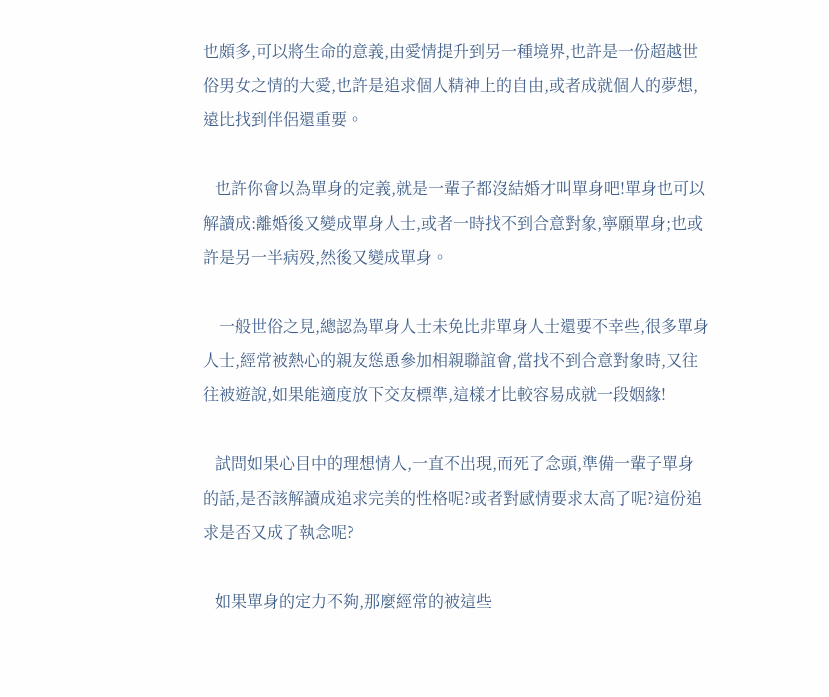也頗多,可以將生命的意義,由愛情提升到另一種境界,也許是一份超越世俗男女之情的大愛,也許是追求個人精神上的自由,或者成就個人的夢想,遠比找到伴侶還重要。

   也許你會以為單身的定義,就是一輩子都沒結婚才叫單身吧!單身也可以解讀成:離婚後又變成單身人士,或者一時找不到合意對象,寧願單身;也或許是另一半病殁,然後又變成單身。

    一般世俗之見,總認為單身人士未免比非單身人士還要不幸些,很多單身人士,經常被熱心的親友慫恿參加相親聯誼會,當找不到合意對象時,又往往被遊說,如果能適度放下交友標準,這樣才比較容易成就一段姻緣!

   試問如果心目中的理想情人,一直不出現,而死了念頭,準備一輩子單身的話,是否該解讀成追求完美的性格呢?或者對感情要求太高了呢?這份追求是否又成了執念呢?

   如果單身的定力不夠,那麼經常的被這些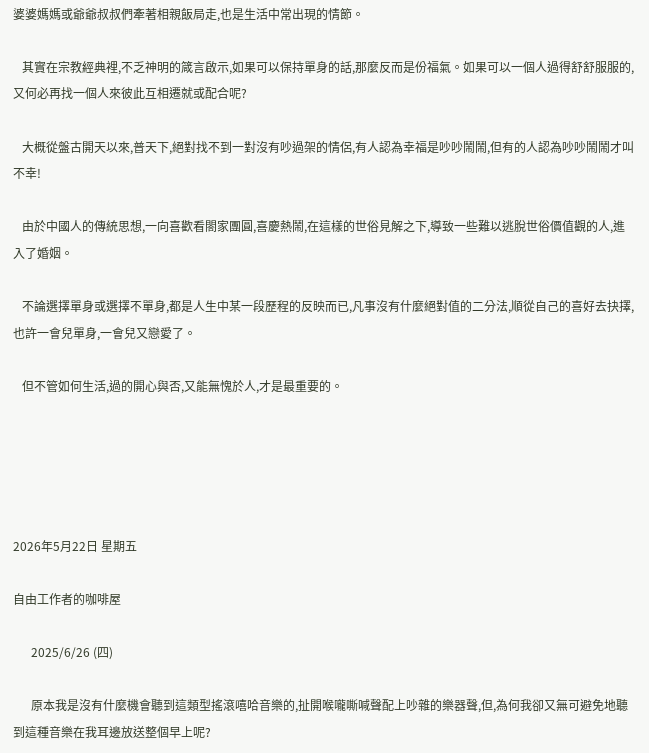婆婆媽媽或爺爺叔叔們牽著相親飯局走,也是生活中常出現的情節。

   其實在宗教經典裡,不乏神明的箴言啟示,如果可以保持單身的話,那麼反而是份福氣。如果可以一個人過得舒舒服服的,又何必再找一個人來彼此互相遷就或配合呢?

   大概從盤古開天以來,普天下,絕對找不到一對沒有吵過架的情侶,有人認為幸福是吵吵鬧鬧,但有的人認為吵吵鬧鬧才叫不幸!

   由於中國人的傳統思想,一向喜歡看閤家團圓,喜慶熱鬧,在這樣的世俗見解之下,導致一些難以逃脫世俗價值觀的人,進入了婚姻。

   不論選擇單身或選擇不單身,都是人生中某一段歷程的反映而已,凡事沒有什麼絕對值的二分法,順從自己的喜好去抉擇,也許一會兒單身,一會兒又戀愛了。

   但不管如何生活,過的開心與否,又能無愧於人,才是最重要的。





2026年5月22日 星期五

自由工作者的咖啡屋

      2025/6/26 (四)

      原本我是沒有什麼機會聽到這類型搖滾嘻哈音樂的,扯開喉嚨嘶喊聲配上吵雜的樂器聲,但,為何我卻又無可避免地聽到這種音樂在我耳邊放送整個早上呢?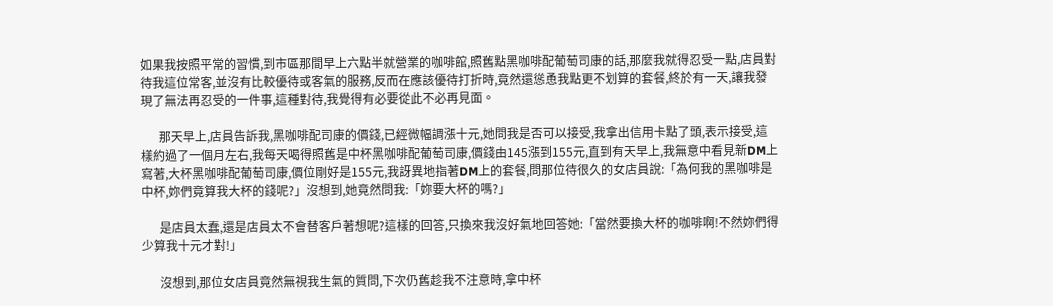如果我按照平常的習慣,到市區那間早上六點半就營業的咖啡館,照舊點黑咖啡配葡萄司康的話,那麼我就得忍受一點,店員對待我這位常客,並沒有比較優待或客氣的服務,反而在應該優待打折時,竟然還慫恿我點更不划算的套餐,終於有一天,讓我發現了無法再忍受的一件事,這種對待,我覺得有必要從此不必再見面。

      那天早上,店員告訴我,黑咖啡配司康的價錢,已經微幅調漲十元,她問我是否可以接受,我拿出信用卡點了頭,表示接受,這樣約過了一個月左右,我每天喝得照舊是中杯黑咖啡配葡萄司康,價錢由145漲到155元,直到有天早上,我無意中看見新DM上寫著,大杯黑咖啡配葡萄司康,價位剛好是155元,我訝異地指著DM上的套餐,問那位待很久的女店員說:「為何我的黑咖啡是中杯,妳們竟算我大杯的錢呢?」沒想到,她竟然問我:「妳要大杯的嗎?」

      是店員太蠢,還是店員太不會替客戶著想呢?這樣的回答,只換來我沒好氣地回答她:「當然要換大杯的咖啡啊!不然妳們得少算我十元才對!」

      沒想到,那位女店員竟然無視我生氣的質問,下次仍舊趁我不注意時,拿中杯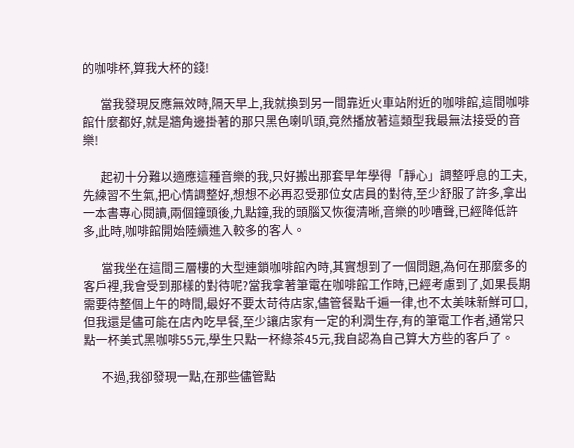的咖啡杯,算我大杯的錢!

      當我發現反應無效時,隔天早上,我就換到另一間靠近火車站附近的咖啡館,這間咖啡館什麼都好,就是牆角邊掛著的那只黑色喇叭頭,竟然播放著這類型我最無法接受的音樂!

      起初十分難以適應這種音樂的我,只好搬出那套早年學得「靜心」調整呼息的工夫,先練習不生氣,把心情調整好,想想不必再忍受那位女店員的對待,至少舒服了許多,拿出一本書專心閱讀,兩個鐘頭後,九點鐘,我的頭腦又恢復清晰,音樂的吵嘈聲,已經降低許多,此時,咖啡館開始陸續進入較多的客人。

      當我坐在這間三層樓的大型連鎖咖啡館內時,其實想到了一個問題,為何在那麼多的客戶裡,我會受到那樣的對待呢?當我拿著筆電在咖啡館工作時,已經考慮到了,如果長期需要待整個上午的時間,最好不要太苛待店家,儘管餐點千遍一律,也不太美味新鮮可口,但我還是儘可能在店內吃早餐,至少讓店家有一定的利潤生存,有的筆電工作者,通常只點一杯美式黑咖啡55元,學生只點一杯綠茶45元,我自認為自己算大方些的客戶了。

      不過,我卻發現一點,在那些儘管點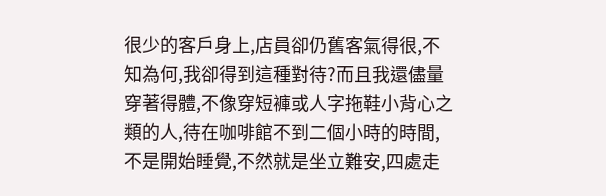很少的客戶身上,店員卻仍舊客氣得很,不知為何,我卻得到這種對待?而且我還儘量穿著得體,不像穿短褲或人字拖鞋小背心之類的人,待在咖啡館不到二個小時的時間,不是開始睡覺,不然就是坐立難安,四處走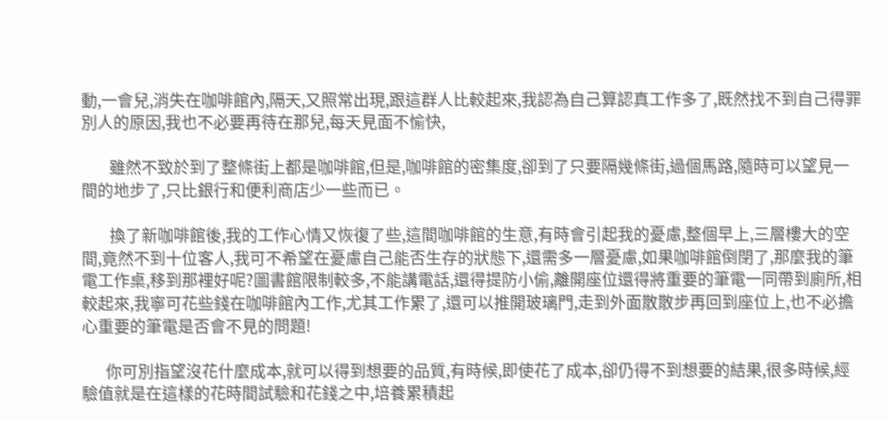動,一會兒,消失在咖啡館內,隔天,又照常出現,跟這群人比較起來,我認為自己算認真工作多了,既然找不到自己得罪別人的原因,我也不必要再待在那兒,每天見面不愉快,

       雖然不致於到了整條街上都是咖啡館,但是,咖啡館的密集度,卻到了只要隔幾條街,過個馬路,隨時可以望見一間的地步了,只比銀行和便利商店少一些而已。

       換了新咖啡館後,我的工作心情又恢復了些,這間咖啡館的生意,有時會引起我的憂慮,整個早上,三層樓大的空間,竟然不到十位客人,我可不希望在憂慮自己能否生存的狀態下,還需多一層憂慮,如果咖啡館倒閉了,那麼我的筆電工作桌,移到那裡好呢?圖書館限制較多,不能講電話,還得提防小偷,離開座位還得將重要的筆電一同帶到廁所,相較起來,我寧可花些錢在咖啡館內工作,尤其工作累了,還可以推開玻璃門,走到外面散散步再回到座位上,也不必擔心重要的筆電是否會不見的問題!

      你可別指望沒花什麼成本,就可以得到想要的品質,有時候,即使花了成本,卻仍得不到想要的結果,很多時候,經驗值就是在這樣的花時間試驗和花錢之中,培養累積起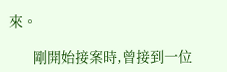來。

      剛開始接案時,曾接到一位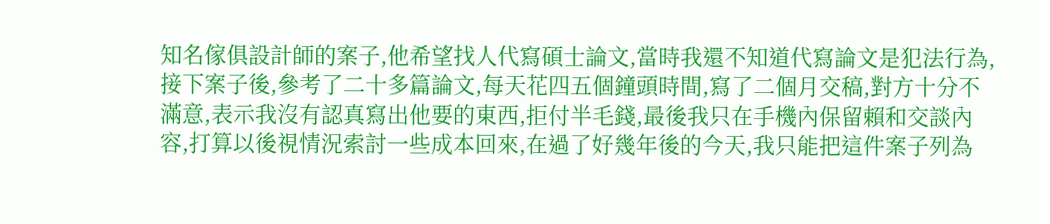知名傢俱設計師的案子,他希望找人代寫碩士論文,當時我還不知道代寫論文是犯法行為,接下案子後,參考了二十多篇論文,每天花四五個鐘頭時間,寫了二個月交稿,對方十分不滿意,表示我沒有認真寫出他要的東西,拒付半毛錢,最後我只在手機內保留賴和交談內容,打算以後視情況索討一些成本回來,在過了好幾年後的今天,我只能把這件案子列為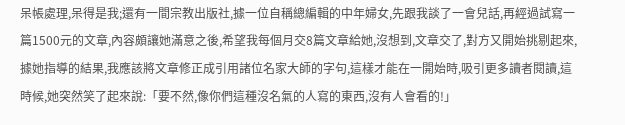呆帳處理,呆得是我;還有一間宗教出版社,據一位自稱總編輯的中年婦女,先跟我談了一會兒話,再經過試寫一篇1500元的文章,內容頗讓她滿意之後,希望我每個月交8篇文章給她,沒想到,文章交了,對方又開始挑剔起來,據她指導的結果,我應該將文章修正成引用諸位名家大師的字句,這樣才能在一開始時,吸引更多讀者閱讀,這時候,她突然笑了起來說:「要不然,像你們這種沒名氣的人寫的東西,沒有人會看的!」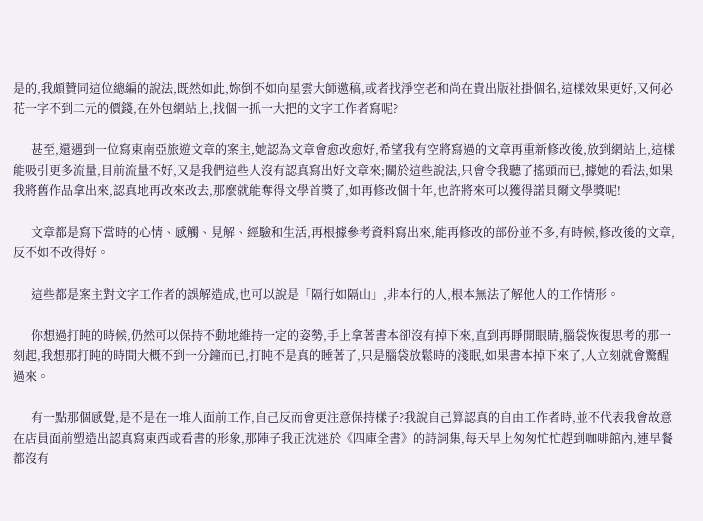是的,我頗贊同這位總編的說法,既然如此,妳倒不如向星雲大師邀稿,或者找淨空老和尚在貴出版社掛個名,這樣效果更好,又何必花一字不到二元的價錢,在外包網站上,找個一抓一大把的文字工作者寫呢?

      甚至,還遇到一位寫東南亞旅遊文章的案主,她認為文章會愈改愈好,希望我有空將寫過的文章再重新修改後,放到網站上,這樣能吸引更多流量,目前流量不好,又是我們這些人沒有認真寫出好文章來;關於這些說法,只會令我聽了搖頭而已,據她的看法,如果我將舊作品拿出來,認真地再改來改去,那麼就能奪得文學首獎了,如再修改個十年,也許將來可以獲得諾貝爾文學獎呢!

      文章都是寫下當時的心情、感觸、見解、經驗和生活,再根據參考資料寫出來,能再修改的部份並不多,有時候,修改後的文章,反不如不改得好。

      這些都是案主對文字工作者的誤解造成,也可以說是「隔行如隔山」,非本行的人,根本無法了解他人的工作情形。

      你想過打盹的時候,仍然可以保持不動地維持一定的姿勢,手上拿著書本卻沒有掉下來,直到再睜開眼睛,腦袋恢復思考的那一刻起,我想那打盹的時間大概不到一分鐘而已,打盹不是真的睡著了,只是腦袋放鬆時的淺眠,如果書本掉下來了,人立刻就會驚醒過來。

      有一點那個感覺,是不是在一堆人面前工作,自己反而會更注意保持樣子?我說自己算認真的自由工作者時,並不代表我會故意在店員面前塑造出認真寫東西或看書的形象,那陣子我正沈迷於《四庫全書》的詩詞集,每天早上匆匆忙忙趕到咖啡館內,連早餐都沒有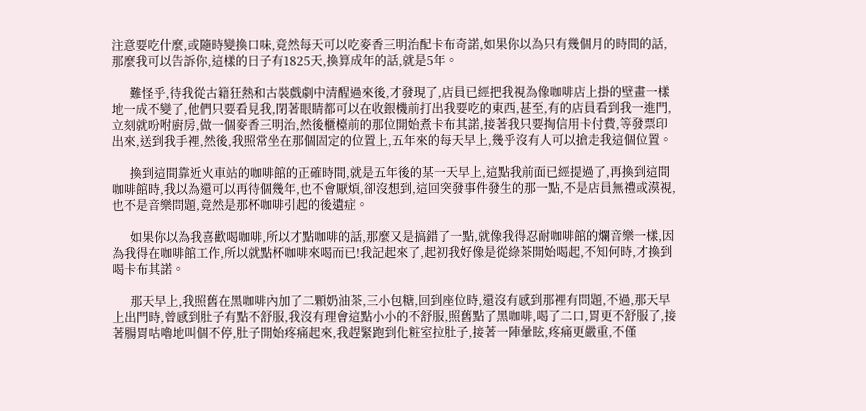注意要吃什麼,或隨時變換口味,竟然每天可以吃麥香三明治配卡布奇諾,如果你以為只有幾個月的時間的話,那麼我可以告訴你,這樣的日子有1825天,換算成年的話,就是5年。

      難怪乎,待我從古籍狂熱和古裝戲劇中清醒過來後,才發現了,店員已經把我視為像咖啡店上掛的壁畫一樣地一成不變了,他們只要看見我,閉著眼睛都可以在收銀機前打出我要吃的東西,甚至,有的店員看到我一進門,立刻就吩咐廚房,做一個麥香三明治,然後櫃檯前的那位開始煮卡布其諾,接著我只要掏信用卡付費,等發票印出來,送到我手裡,然後,我照常坐在那個固定的位置上,五年來的每天早上,幾乎沒有人可以搶走我這個位置。

      換到這間靠近火車站的咖啡館的正確時間,就是五年後的某一天早上,這點我前面已經提過了,再換到這間咖啡館時,我以為還可以再待個幾年,也不會厭煩,卻沒想到,這回突發事件發生的那一點,不是店員無禮或漠視,也不是音樂問題,竟然是那杯咖啡引起的後遺症。

      如果你以為我喜歡喝咖啡,所以才點咖啡的話,那麼又是搞錯了一點,就像我得忍耐咖啡館的爛音樂一樣,因為我得在咖啡館工作,所以就點杯咖啡來喝而已!我記起來了,起初我好像是從綠茶開始喝起,不知何時,才換到喝卡布其諾。

      那天早上,我照舊在黑咖啡內加了二顆奶油茶,三小包糖,回到座位時,還沒有感到那裡有問題,不過,那天早上出門時,曾感到肚子有點不舒服,我沒有理會這點小小的不舒服,照舊點了黑咖啡,喝了二口,胃更不舒服了,接著腸胃咕嚕地叫個不停,肚子開始疼痛起來,我趕緊跑到化粧室拉肚子,接著一陣暈眩,疼痛更嚴重,不僅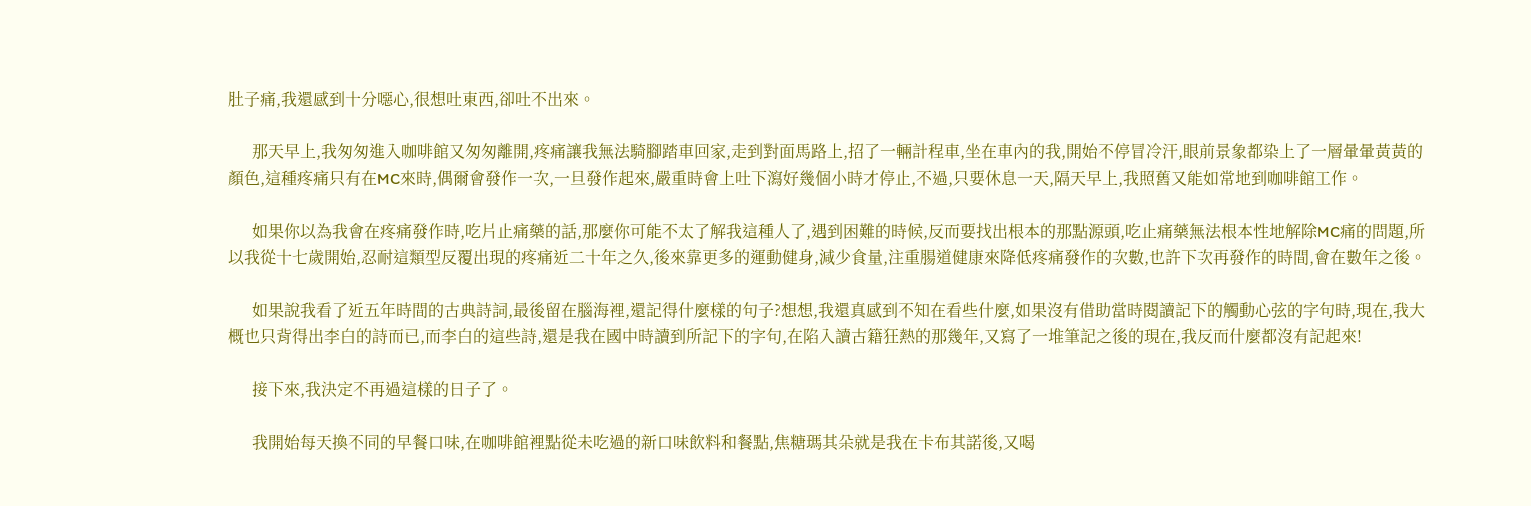肚子痛,我還感到十分噁心,很想吐東西,卻吐不出來。

      那天早上,我匆匆進入咖啡館又匆匆離開,疼痛讓我無法騎腳踏車回家,走到對面馬路上,招了一輛計程車,坐在車內的我,開始不停冒冷汗,眼前景象都染上了一層暈暈黃黃的顏色,這種疼痛只有在MC來時,偶爾會發作一次,一旦發作起來,嚴重時會上吐下瀉好幾個小時才停止,不過,只要休息一天,隔天早上,我照舊又能如常地到咖啡館工作。

      如果你以為我會在疼痛發作時,吃片止痛藥的話,那麼你可能不太了解我這種人了,遇到困難的時候,反而要找出根本的那點源頭,吃止痛藥無法根本性地解除MC痛的問題,所以我從十七歲開始,忍耐這類型反覆出現的疼痛近二十年之久,後來靠更多的運動健身,減少食量,注重腸道健康來降低疼痛發作的次數,也許下次再發作的時間,會在數年之後。

      如果說我看了近五年時間的古典詩詞,最後留在腦海裡,還記得什麼樣的句子?想想,我還真感到不知在看些什麼,如果沒有借助當時閱讀記下的觸動心弦的字句時,現在,我大概也只背得出李白的詩而已,而李白的這些詩,還是我在國中時讀到所記下的字句,在陷入讀古籍狂熱的那幾年,又寫了一堆筆記之後的現在,我反而什麼都沒有記起來!

      接下來,我決定不再過這樣的日子了。

      我開始每天換不同的早餐口味,在咖啡館裡點從未吃過的新口味飲料和餐點,焦糖瑪其朵就是我在卡布其諾後,又喝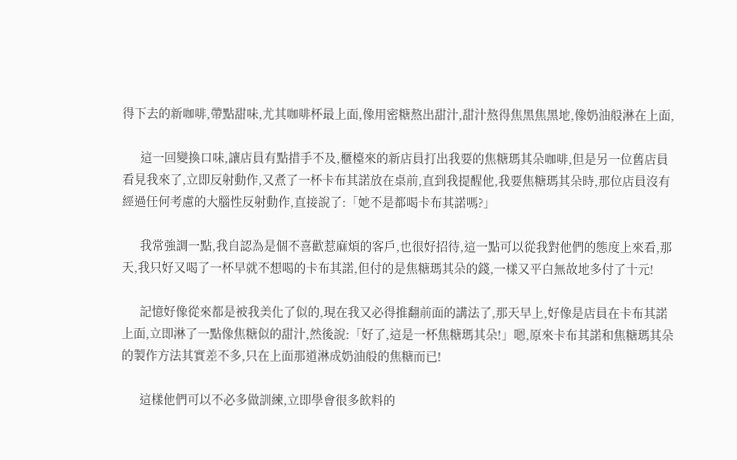得下去的新咖啡,帶點甜味,尤其咖啡杯最上面,像用密糖熬出甜汁,甜汁熬得焦黑焦黑地,像奶油般淋在上面,

      這一回變換口味,讓店員有點措手不及,櫃檯來的新店員打出我要的焦糖瑪其朵咖啡,但是另一位舊店員看見我來了,立即反射動作,又煮了一杯卡布其諾放在桌前,直到我提醒他,我要焦糖瑪其朵時,那位店員沒有經過任何考慮的大腦性反射動作,直接說了:「她不是都喝卡布其諾嗎?」

      我常強調一點,我自認為是個不喜歡惹麻煩的客戶,也很好招待,這一點可以從我對他們的態度上來看,那天,我只好又喝了一杯早就不想喝的卡布其諾,但付的是焦糖瑪其朵的錢,一樣又平白無故地多付了十元!

      記憶好像從來都是被我美化了似的,現在我又必得推翻前面的講法了,那天早上,好像是店員在卡布其諾上面,立即淋了一點像焦糖似的甜汁,然後說:「好了,這是一杯焦糖瑪其朵!」嗯,原來卡布其諾和焦糖瑪其朵的製作方法其實差不多,只在上面那道淋成奶油般的焦糖而已!

      這樣他們可以不必多做訓練,立即學會很多飲料的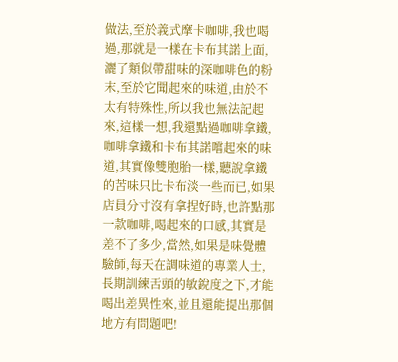做法,至於義式摩卡咖啡,我也喝過,那就是一樣在卡布其諾上面,灑了類似帶甜味的深咖啡色的粉末,至於它聞起來的味道,由於不太有特殊性,所以我也無法記起來,這樣一想,我還點過咖啡拿鐵,咖啡拿鐵和卡布其諾嚐起來的味道,其實像雙胞胎一樣,聽說拿鐵的苦味只比卡布淡一些而已,如果店員分寸沒有拿捏好時,也許點那一款咖啡,喝起來的口感,其實是差不了多少,當然,如果是味覺體驗師,每天在調味道的專業人士,長期訓練舌頭的敏銳度之下,才能喝出差異性來,並且還能提出那個地方有問題吧!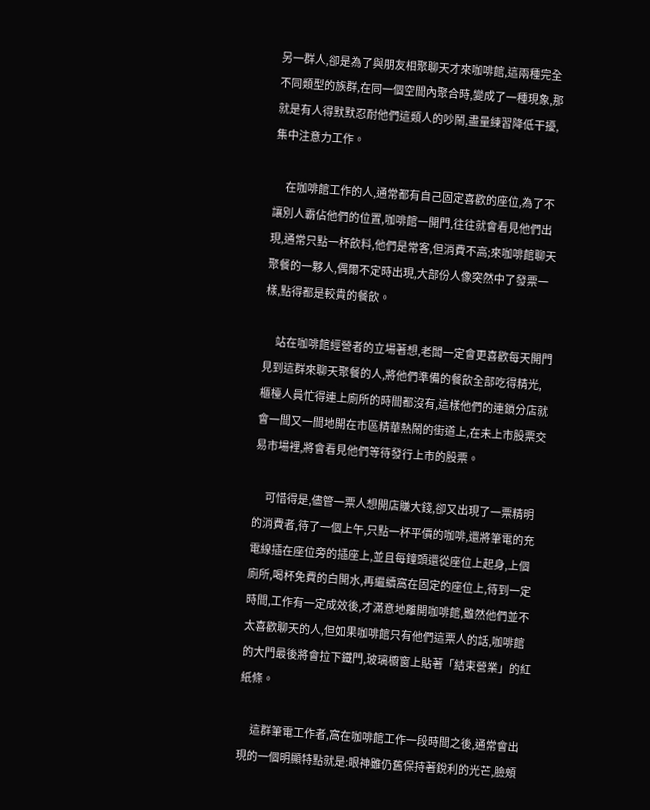另一群人,卻是為了與朋友相聚聊天才來咖啡館,這兩種完全不同類型的族群,在同一個空間內聚合時,變成了一種現象,那就是有人得默默忍耐他們這類人的吵鬧,盡量練習降低干擾,集中注意力工作。

      在咖啡館工作的人,通常都有自己固定喜歡的座位,為了不讓別人霸佔他們的位置,咖啡館一開門,往往就會看見他們出現,通常只點一杯飲料,他們是常客,但消費不高;來咖啡館聊天聚餐的一夥人,偶爾不定時出現,大部份人像突然中了發票一樣,點得都是較貴的餐飲。

      站在咖啡館經營者的立場著想,老闆一定會更喜歡每天開門見到這群來聊天聚餐的人,將他們準備的餐飲全部吃得精光,櫃檯人員忙得連上廁所的時間都沒有,這樣他們的連鎖分店就會一間又一間地開在市區精華熱鬧的街道上,在未上市股票交易市場裡,將會看見他們等待發行上市的股票。

      可惜得是,儘管一票人想開店賺大錢,卻又出現了一票精明的消費者,待了一個上午,只點一杯平價的咖啡,還將筆電的充電線插在座位旁的插座上,並且每鐘頭還從座位上起身,上個廁所,喝杯免費的白開水,再繼續窩在固定的座位上,待到一定時間,工作有一定成效後,才滿意地離開咖啡館,雖然他們並不太喜歡聊天的人,但如果咖啡館只有他們這票人的話,咖啡館的大門最後將會拉下鐵門,玻璃櫥窗上貼著「結束營業」的紅紙條。

      這群筆電工作者,窩在咖啡館工作一段時間之後,通常會出現的一個明顯特點就是:眼神雖仍舊保持著銳利的光芒,臉頰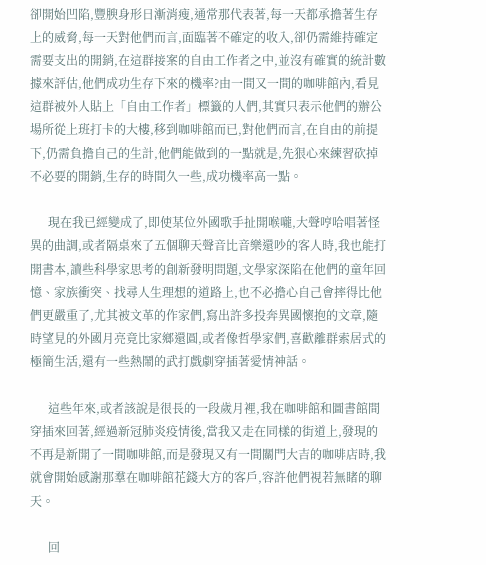卻開始凹陷,豐腴身形日漸消瘦,通常那代表著,每一天都承擔著生存上的威脅,每一天對他們而言,面臨著不確定的收入,卻仍需維持確定需要支出的開銷,在這群接案的自由工作者之中,並沒有確實的統計數據來評估,他們成功生存下來的機率?由一間又一間的咖啡館內,看見這群被外人貼上「自由工作者」標籤的人們,其實只表示他們的辦公場所從上班打卡的大樓,移到咖啡館而已,對他們而言,在自由的前提下,仍需負擔自己的生計,他們能做到的一點就是,先狠心來練習砍掉不必要的開銷,生存的時間久一些,成功機率高一點。

      現在我已經變成了,即使某位外國歌手扯開喉嚨,大聲哼哈唱著怪異的曲調,或者隔桌來了五個聊天聲音比音樂還吵的客人時,我也能打開書本,讀些科學家思考的創新發明問題,文學家深陷在他們的童年回憶、家族衝突、找尋人生理想的道路上,也不必擔心自己會摔得比他們更嚴重了,尤其被文革的作家們,寫出許多投奔異國懷抱的文章,隨時望見的外國月亮竟比家鄉還圓,或者像哲學家們,喜歡離群索居式的極簡生活,還有一些熱鬧的武打戲劇穿插著愛情神話。

      這些年來,或者該說是很長的一段歲月裡,我在咖啡館和圖書館間穿插來回著,經過新冠肺炎疫情後,當我又走在同樣的街道上,發現的不再是新開了一間咖啡館,而是發現又有一間關門大吉的咖啡店時,我就會開始感謝那羣在咖啡館花錢大方的客戶,容許他們視若無睹的聊天。

      回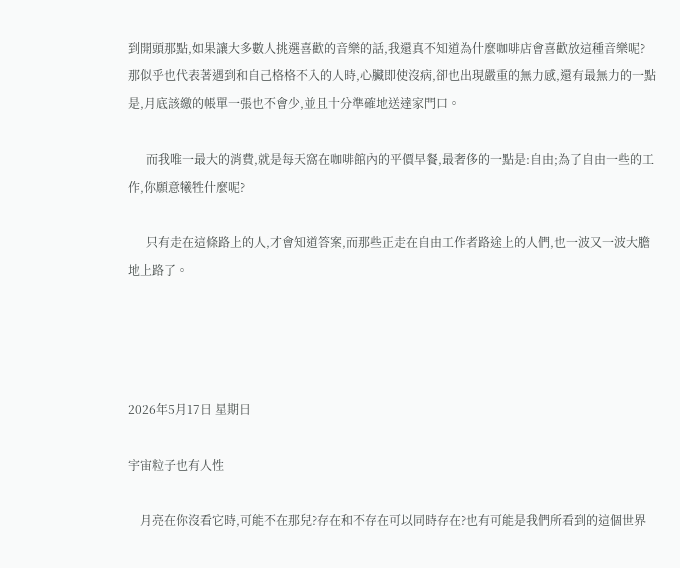到開頭那點,如果讓大多數人挑選喜歡的音樂的話,我還真不知道為什麼咖啡店會喜歡放這種音樂呢?那似乎也代表著遇到和自己格格不入的人時,心臟即使沒病,卻也出現嚴重的無力感,還有最無力的一點是,月底該繳的帳單一張也不會少,並且十分準確地送達家門口。

      而我唯一最大的消費,就是每天窩在咖啡館內的平價早餐,最奢侈的一點是:自由;為了自由一些的工作,你願意犧牲什麼呢?

      只有走在這條路上的人,才會知道答案,而那些正走在自由工作者路途上的人們,也一波又一波大膽地上路了。




2026年5月17日 星期日

宇宙粒子也有人性

    月亮在你沒看它時,可能不在那兒?存在和不存在可以同時存在?也有可能是我們所看到的這個世界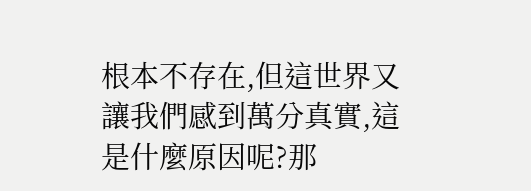根本不存在,但這世界又讓我們感到萬分真實,這是什麼原因呢?那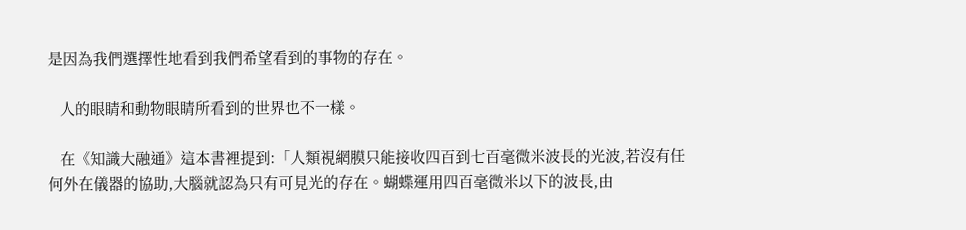是因為我們選擇性地看到我們希望看到的事物的存在。

   人的眼睛和動物眼睛所看到的世界也不一樣。

   在《知識大融通》這本書裡提到:「人類視網膜只能接收四百到七百毫微米波長的光波,若沒有任何外在儀器的協助,大腦就認為只有可見光的存在。蝴蝶運用四百毫微米以下的波長,由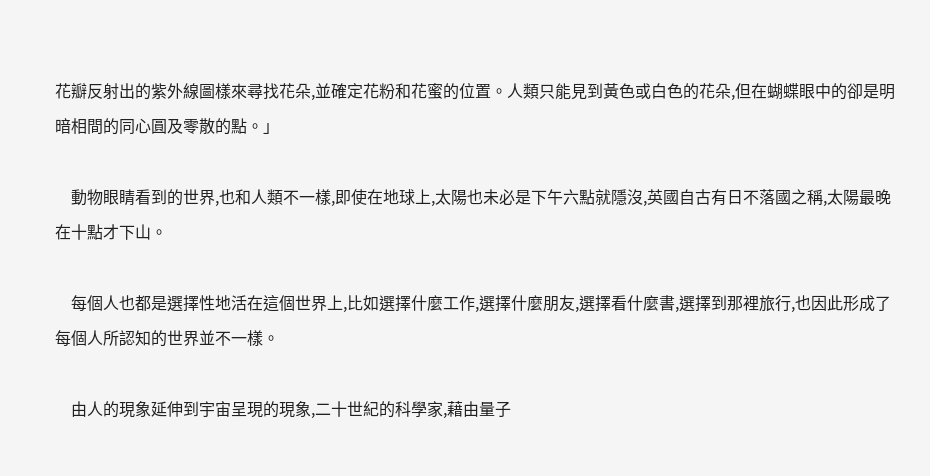花瓣反射出的紫外線圖樣來尋找花朵,並確定花粉和花蜜的位置。人類只能見到黃色或白色的花朵,但在蝴蝶眼中的卻是明暗相間的同心圓及零散的點。」

    動物眼睛看到的世界,也和人類不一樣,即使在地球上,太陽也未必是下午六點就隱沒,英國自古有日不落國之稱,太陽最晚在十點才下山。

    每個人也都是選擇性地活在這個世界上,比如選擇什麼工作,選擇什麼朋友,選擇看什麼書,選擇到那裡旅行,也因此形成了每個人所認知的世界並不一樣。

    由人的現象延伸到宇宙呈現的現象,二十世紀的科學家,藉由量子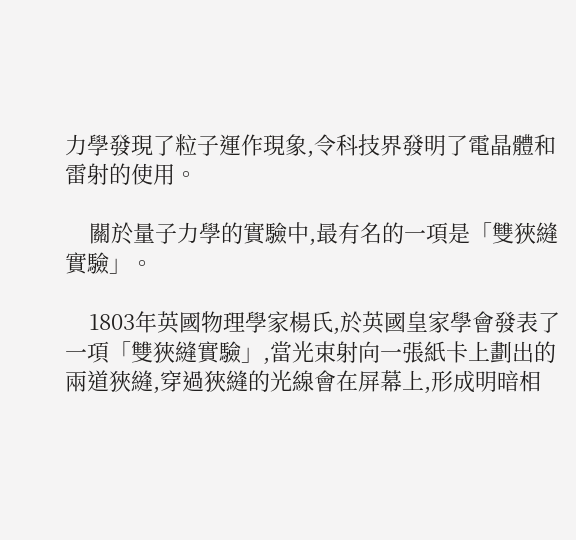力學發現了粒子運作現象,令科技界發明了電晶體和雷射的使用。

    關於量子力學的實驗中,最有名的一項是「雙狹縫實驗」。

    1803年英國物理學家楊氏,於英國皇家學會發表了一項「雙狹縫實驗」,當光束射向一張紙卡上劃出的兩道狹縫,穿過狹縫的光線會在屏幕上,形成明暗相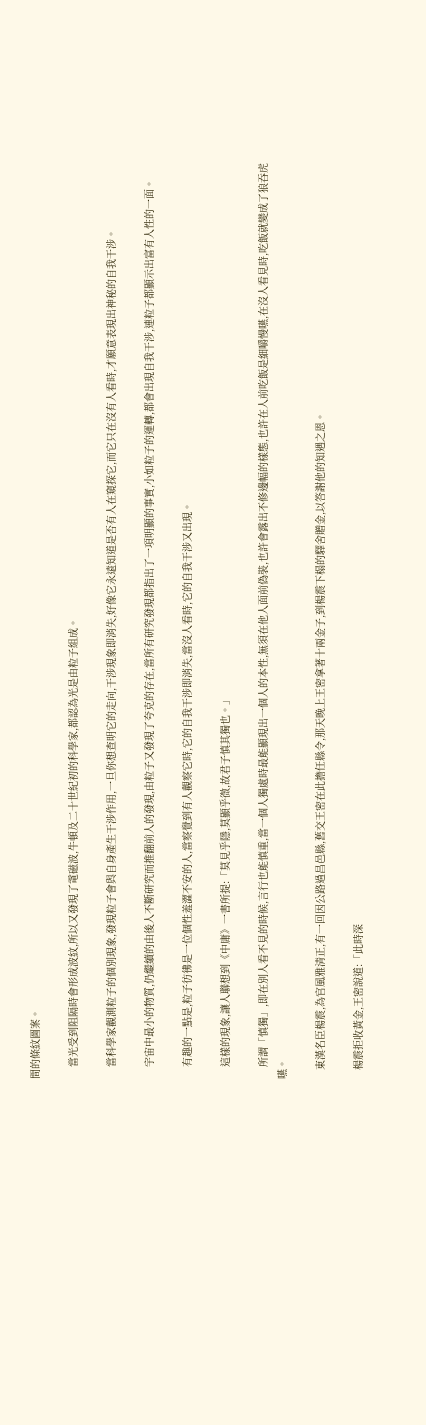間的條紋圖案。

    當光受到阻隔時會形成波紋,所以又發現了電磁波,牛頓及二十世紀初的科學家,都認為光是由粒子組成。

    當科學家觀測粒子的個別現象,發現粒子會與自身產生干涉作用,一旦你想查明它的走向,干涉現象即消失,好像它永遠知道是否有人在窺探它,而它只在沒有人看時,才願意表現出神秘的自我干涉。

    宇宙中最小的物質,仍繼續的由後人不斷研究而推翻前人的發現,由粒子又發現了夸克的存在,當所有研究發現都指出了一項明顯的事實,小如粒子的運轉,都會出現自我干涉,連粒子都顯示出富有人性的一面。

    有趣的一點是,粒子彷彿是一位個性羞澀不安的人,當察覺到有人觀察它時,它的自我干涉即消失,當沒人看時,它的自我干涉又出現。

    這樣的現象,讓人聯想到《中庸》一書所提:「莫見乎隱,莫顯乎微,故君子慎其獨也。」

    所謂「慎獨」,即在別人看不見的時候,言行也能慎重,當一個人獨處時最能顯現出一個人的本性,無須在他人面前偽裝,也許會露出不修邊幅的樣態,也許在人前吃飯是細嚼慢嚥,在沒人看見時,吃飯就變成了狼吞虎嚥。

   東漢名臣楊震,為官風雅清正,有一回因公路過昌邑縣,舊交王密在此擔任縣令,那天晚上王密拿著十兩金子,到楊震下榻的驛舍贈金,以答謝他的知遇之恩。

   楊震拒收黃金,王密說道:「此時深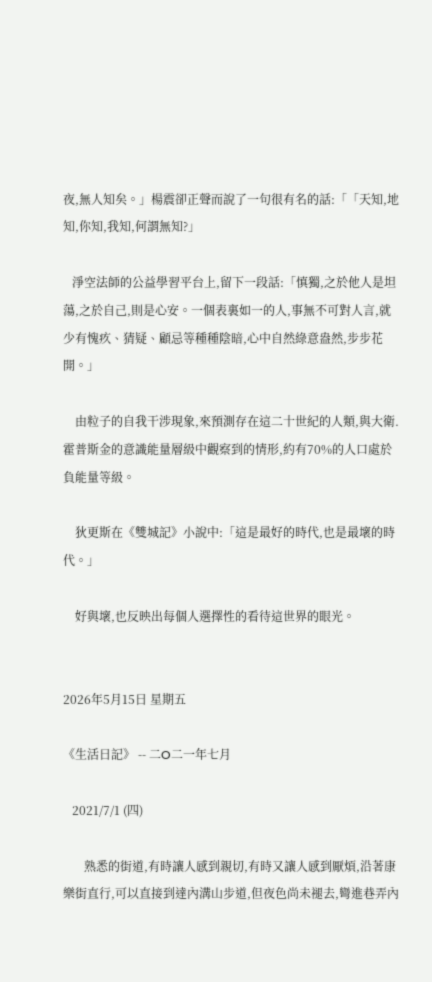夜,無人知矣。」楊震卻正聲而說了一句很有名的話:「「天知,地知,你知,我知,何謂無知?」

   淨空法師的公益學習平台上,留下一段話:「慎獨,之於他人是坦蕩,之於自己,則是心安。一個表裏如一的人,事無不可對人言,就少有愧疚、猜疑、顧忌等種種陰暗,心中自然綠意盎然,步步花開。」

    由粒子的自我干涉現象,來預測存在這二十世紀的人類,與大衛.霍普斯金的意識能量層級中觀察到的情形,約有70%的人口處於負能量等級。

    狄更斯在《雙城記》小說中:「這是最好的時代,也是最壞的時代。」

    好與壞,也反映出每個人選擇性的看待這世界的眼光。


2026年5月15日 星期五

《生活日記》 -- 二O二一年七月

   2021/7/1 (四)

       熟悉的街道,有時讓人感到親切,有時又讓人感到厭煩,沿著康樂街直行,可以直接到達內溝山步道,但夜色尚未褪去,彎進巷弄內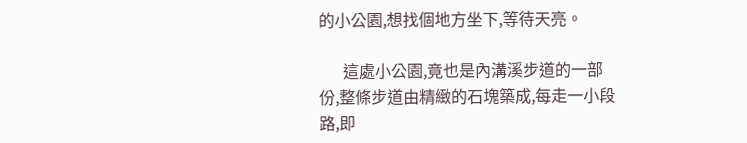的小公園,想找個地方坐下,等待天亮。

      這處小公園,竟也是內溝溪步道的一部份,整條步道由精緻的石塊築成,每走一小段路,即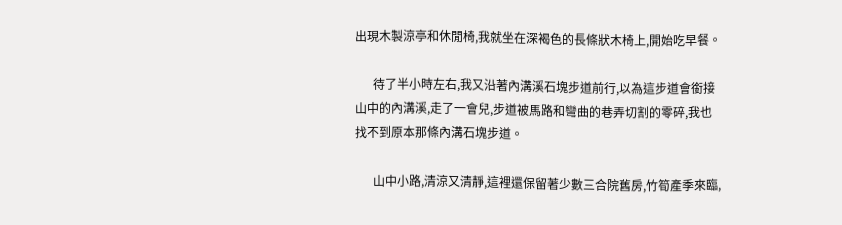出現木製涼亭和休閒椅,我就坐在深褐色的長條狀木椅上,開始吃早餐。

      待了半小時左右,我又沿著內溝溪石塊步道前行,以為這步道會銜接山中的內溝溪,走了一會兒,步道被馬路和彎曲的巷弄切割的零碎,我也找不到原本那條內溝石塊步道。

      山中小路,清涼又清靜,這裡還保留著少數三合院舊房,竹筍產季來臨,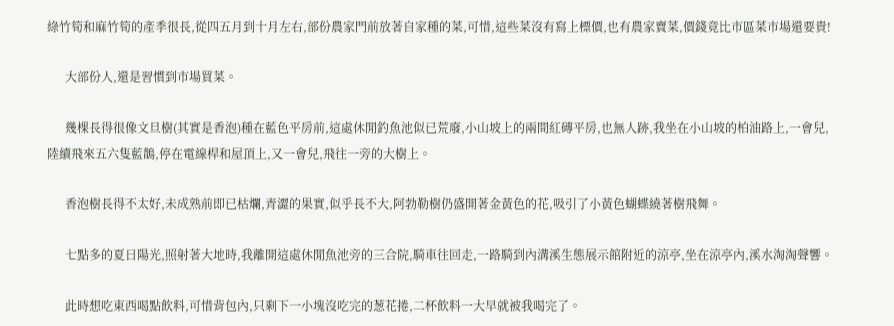綠竹筍和麻竹筍的產季很長,從四五月到十月左右,部份農家門前放著自家種的菜,可惜,這些菜沒有寫上標價,也有農家賣菜,價錢竟比市區菜市場還要貴!

      大部份人,還是習慣到市場買菜。

      幾棵長得很像文旦樹(其實是香泡)種在藍色平房前,這處休閒釣魚池似已荒廢,小山坡上的兩間紅磚平房,也無人跡,我坐在小山坡的柏油路上,一會兒,陸續飛來五六隻藍鵲,停在電線桿和屋頂上,又一會兒,飛往一旁的大樹上。

      香泡樹長得不太好,未成熟前即已枯爛,青澀的果實,似乎長不大,阿勃勒樹仍盛開著金黃色的花,吸引了小黃色蝴蝶繞著樹飛舞。

      七點多的夏日陽光,照射著大地時,我離開這處休閒魚池旁的三合院,騎車往回走,一路騎到內溝溪生態展示館附近的涼亭,坐在涼亭內,溪水淘淘聲響。

      此時想吃東西喝點飲料,可惜背包內,只剩下一小塊沒吃完的葱花捲,二杯飲料一大早就被我喝完了。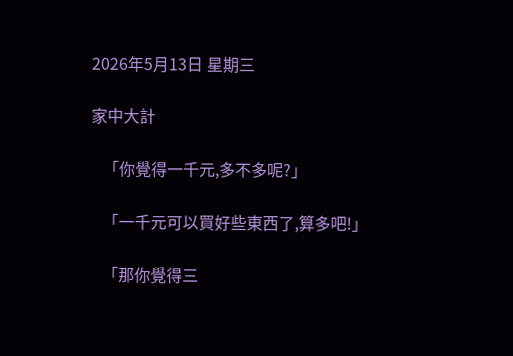2026年5月13日 星期三

家中大計

   「你覺得一千元,多不多呢?」

   「一千元可以買好些東西了,算多吧!」

   「那你覺得三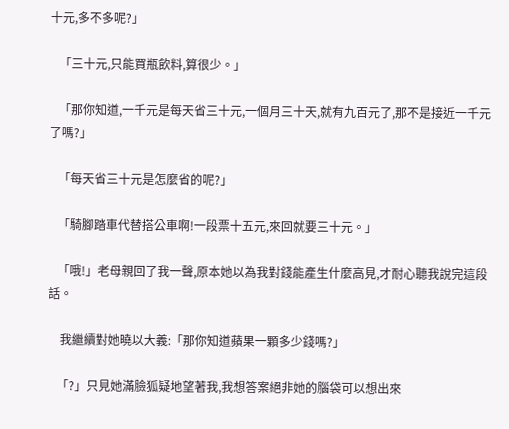十元,多不多呢?」

   「三十元,只能買瓶飲料,算很少。」

   「那你知道,一千元是每天省三十元,一個月三十天,就有九百元了,那不是接近一千元了嗎?」

   「每天省三十元是怎麼省的呢?」

   「騎腳踏車代替搭公車啊!一段票十五元,來回就要三十元。」

   「哦!」老母親回了我一聲,原本她以為我對錢能產生什麼高見,才耐心聽我說完這段話。

    我繼續對她曉以大義:「那你知道蘋果一顆多少錢嗎?」

   「?」只見她滿臉狐疑地望著我,我想答案絕非她的腦袋可以想出來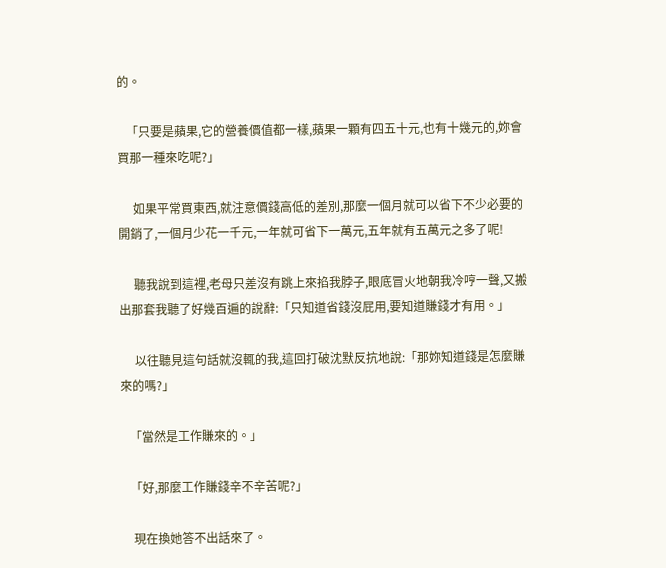的。

   「只要是蘋果,它的營養價值都一樣,蘋果一顆有四五十元,也有十幾元的,妳會買那一種來吃呢?」

     如果平常買東西,就注意價錢高低的差別,那麼一個月就可以省下不少必要的開銷了,一個月少花一千元,一年就可省下一萬元,五年就有五萬元之多了呢!

     聽我說到這裡,老母只差沒有跳上來掐我脖子,眼底冒火地朝我冷哼一聲,又搬出那套我聽了好幾百遍的說辭:「只知道省錢沒屁用,要知道賺錢才有用。」

     以往聽見這句話就沒輒的我,這回打破沈默反抗地說:「那妳知道錢是怎麼賺來的嗎?」

   「當然是工作賺來的。」

   「好,那麼工作賺錢辛不辛苦呢?」

    現在換她答不出話來了。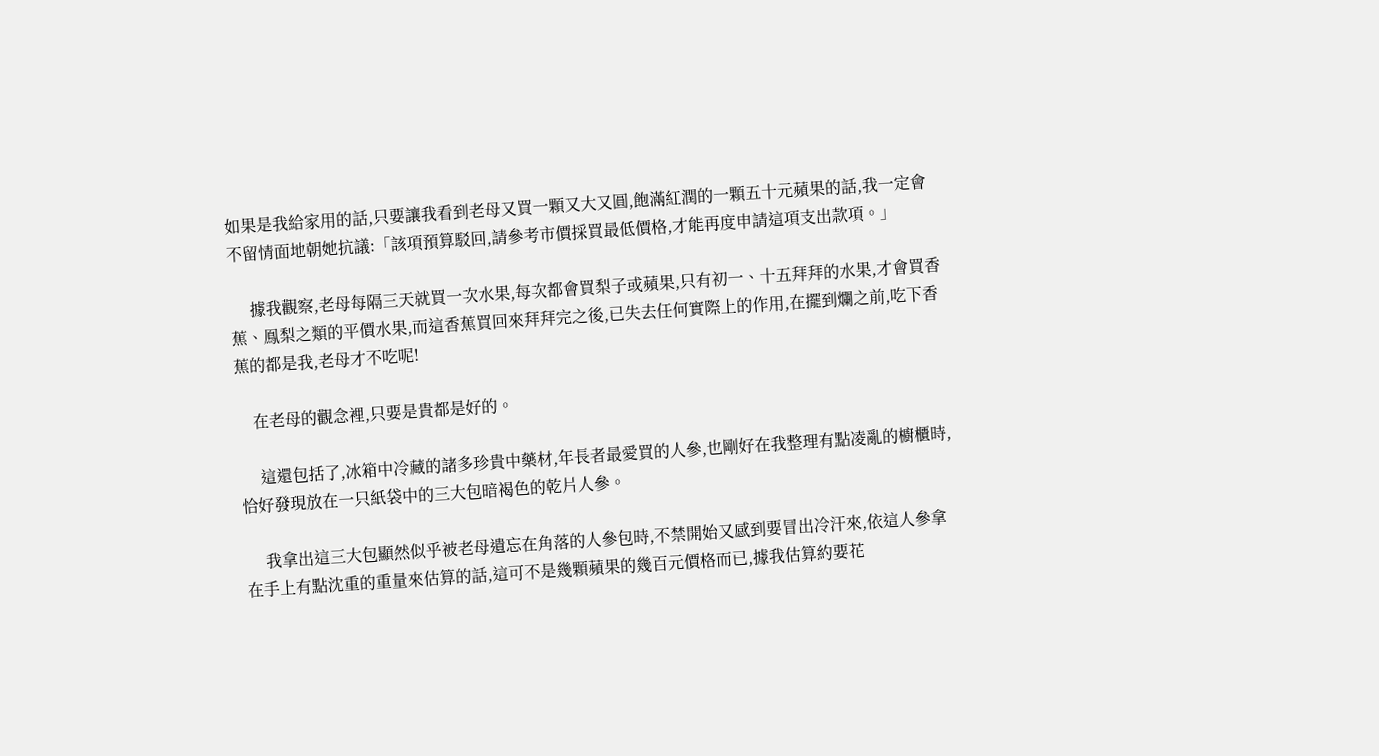如果是我給家用的話,只要讓我看到老母又買一顆又大又圓,飽滿紅潤的一顆五十元蘋果的話,我一定會不留情面地朝她抗議:「該項預算駁回,請參考市價採買最低價格,才能再度申請這項支出款項。」

     據我觀察,老母每隔三天就買一次水果,每次都會買梨子或蘋果,只有初一、十五拜拜的水果,才會買香蕉、鳯梨之類的平價水果,而這香蕉買回來拜拜完之後,已失去任何實際上的作用,在擺到爛之前,吃下香蕉的都是我,老母才不吃呢!

    在老母的觀念裡,只要是貴都是好的。

     這還包括了,冰箱中冷藏的諸多珍貴中藥材,年長者最愛買的人參,也剛好在我整理有點凌亂的櫥櫃時,恰好發現放在一只紙袋中的三大包暗褐色的乾片人參。

     我拿出這三大包顯然似乎被老母遺忘在角落的人參包時,不禁開始又感到要冒出冷汗來,依這人參拿在手上有點沈重的重量來估算的話,這可不是幾顆蘋果的幾百元價格而已,據我估算約要花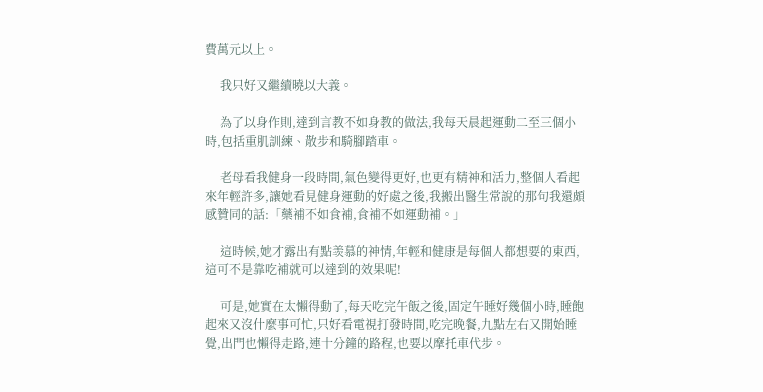費萬元以上。

     我只好又繼續曉以大義。

     為了以身作則,達到言教不如身教的做法,我每天晨起運動二至三個小時,包括重肌訓練、散步和騎腳踏車。

     老母看我健身一段時間,氣色變得更好,也更有精神和活力,整個人看起來年輕許多,讓她看見健身運動的好處之後,我搬出醫生常說的那句我還頗感贊同的話:「藥補不如食補,食補不如運動補。」

     這時候,她才露出有點羡慕的神情,年輕和健康是每個人都想要的東西,這可不是靠吃補就可以達到的效果呢!

     可是,她實在太懶得動了,每天吃完午飯之後,固定午睡好幾個小時,睡飽起來又沒什麼事可忙,只好看電視打發時間,吃完晚餐,九點左右又開始睡覺,出門也懶得走路,連十分鐘的路程,也要以摩托車代步。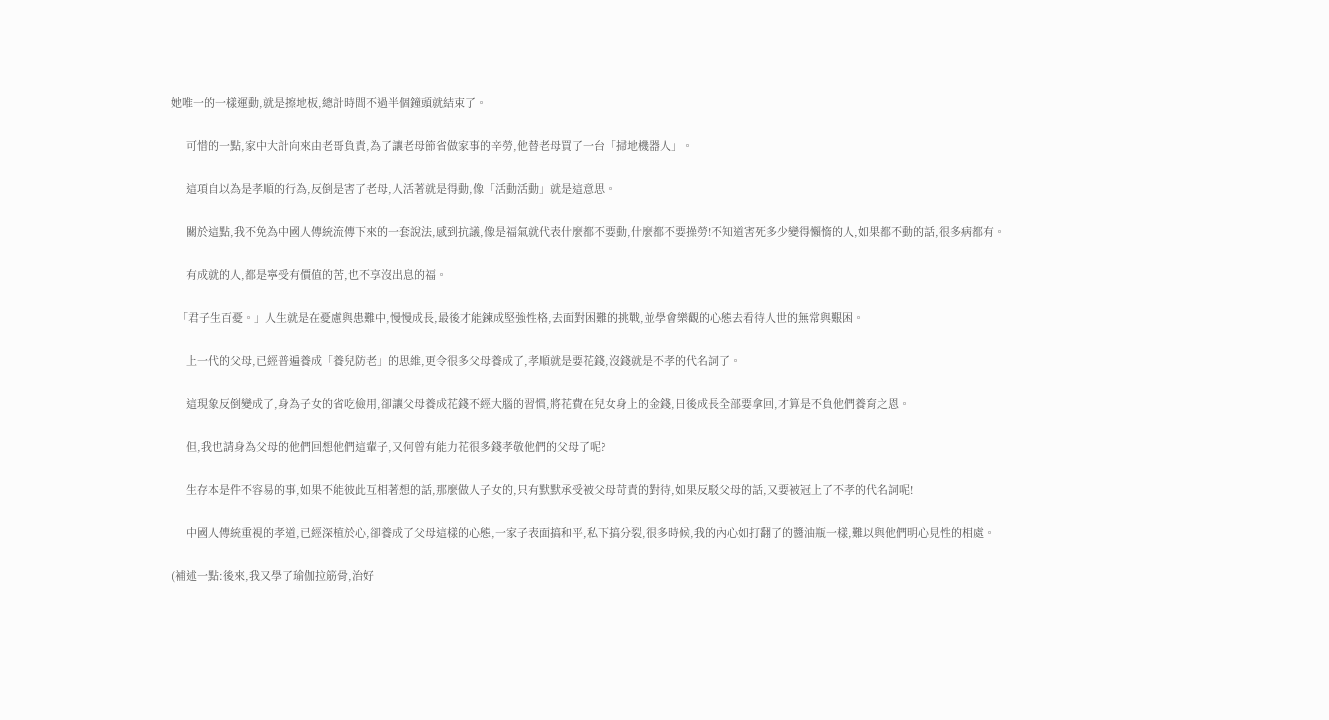她唯一的一樣運動,就是擦地板,總計時間不過半個鐘頭就結束了。

     可惜的一點,家中大計向來由老哥負責,為了讓老母節省做家事的辛勞,他替老母買了一台「掃地機器人」。

     這項自以為是孝順的行為,反倒是害了老母,人活著就是得動,像「活動活動」就是這意思。

     關於這點,我不免為中國人傳統流傳下來的一套說法,感到抗議,像是福氣就代表什麼都不要動,什麼都不要操勞!不知道害死多少變得懶惰的人,如果都不動的話,很多病都有。

     有成就的人,都是寧受有價值的苦,也不享沒出息的福。

  「君子生百憂。」人生就是在憂慮與患難中,慢慢成長,最後才能鍊成堅強性格,去面對困難的挑戰,並學會樂觀的心態去看待人世的無常與艱困。

     上一代的父母,已經普遍養成「養兒防老」的思維,更令很多父母養成了,孝順就是要花錢,沒錢就是不孝的代名詞了。

     這現象反倒變成了,身為子女的省吃儉用,卻讓父母養成花錢不經大腦的習慣,將花費在兒女身上的金錢,日後成長全部要拿回,才算是不負他們養育之恩。

     但,我也請身為父母的他們回想他們這輩子,又何曾有能力花很多錢孝敬他們的父母了呢?

     生存本是件不容易的事,如果不能彼此互相著想的話,那麼做人子女的,只有默默承受被父母苛責的對待,如果反駁父母的話,又要被冠上了不孝的代名詞呢!

     中國人傳統重視的孝道,已經深植於心,卻養成了父母這樣的心態,一家子表面搞和平,私下搞分裂,很多時候,我的內心如打翻了的醬油瓶一樣,難以與他們明心見性的相處。

(補述一點:後來,我又學了瑜伽拉筋骨,治好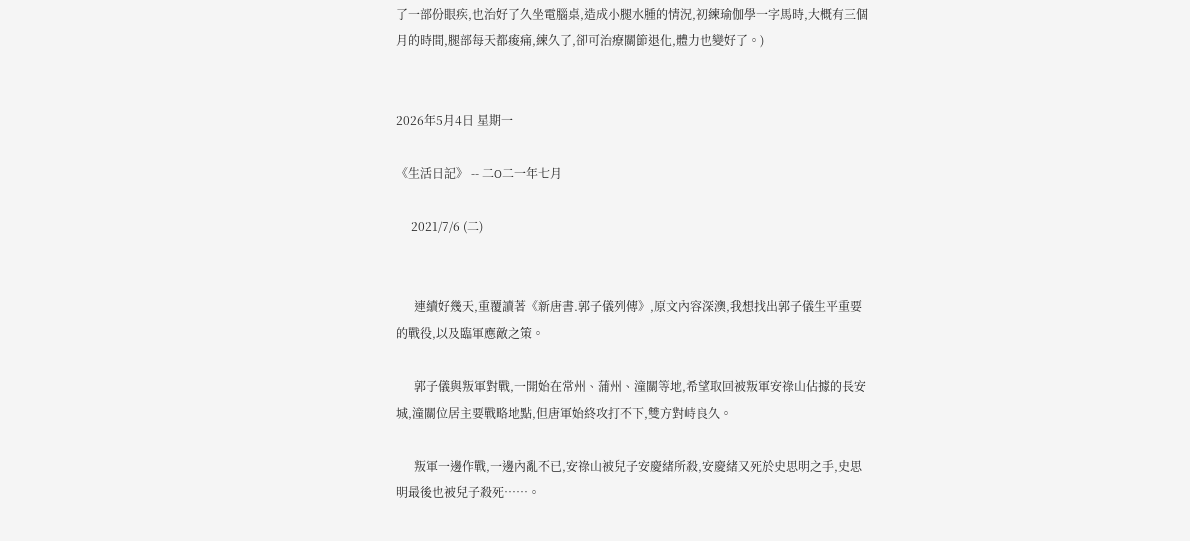了一部份眼疾,也治好了久坐電腦桌,造成小腿水腫的情況,初練瑜伽學一字馬時,大概有三個月的時間,腿部每天都痠痛,練久了,卻可治療關節退化,體力也變好了。)


2026年5月4日 星期一

《生活日記》 -- 二O二一年七月

     2021/7/6 (二)


      連續好幾天,重覆讀著《新唐書.郭子儀列傳》,原文內容深澳,我想找出郭子儀生平重要的戰役,以及臨軍應敵之策。

      郭子儀與叛軍對戰,一開始在常州、蒲州、潼關等地,希望取回被叛軍安祿山佔據的長安城,潼關位居主要戰略地點,但唐軍始終攻打不下,雙方對峙良久。

      叛軍一邊作戰,一邊內亂不已,安祿山被兒子安慶緒所殺,安慶緒又死於史思明之手,史思明最後也被兒子殺死⋯⋯。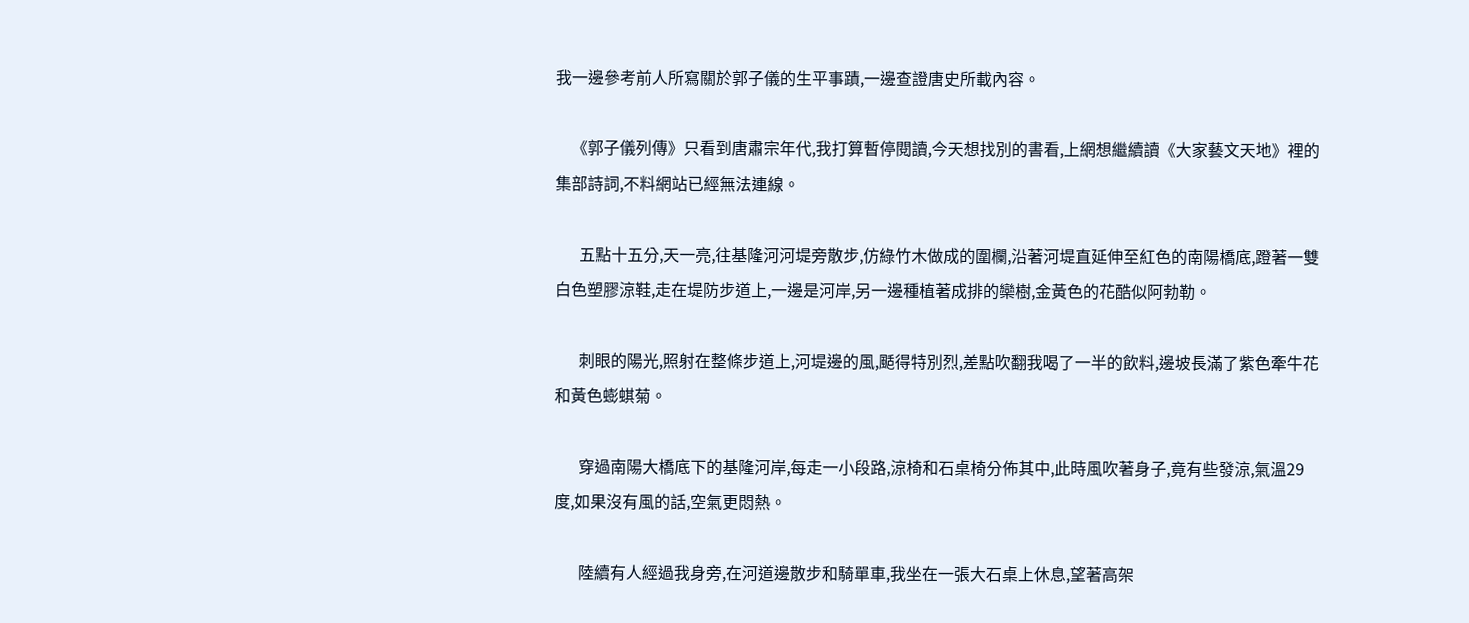我一邊參考前人所寫關於郭子儀的生平事蹟,一邊查證唐史所載內容。

    《郭子儀列傳》只看到唐肅宗年代,我打算暫停閱讀,今天想找別的書看,上網想繼續讀《大家藝文天地》裡的集部詩詞,不料網站已經無法連線。

      五點十五分,天一亮,往基隆河河堤旁散步,仿綠竹木做成的圍欄,沿著河堤直延伸至紅色的南陽橋底,蹬著一雙白色塑膠涼鞋,走在堤防步道上,一邊是河岸,另一邊種植著成排的欒樹,金黃色的花酷似阿勃勒。

      刺眼的陽光,照射在整條步道上,河堤邊的風,颳得特別烈,差點吹翻我喝了一半的飲料,邊坡長滿了紫色牽牛花和黃色蟛蜞菊。

      穿過南陽大橋底下的基隆河岸,每走一小段路,涼椅和石桌椅分佈其中,此時風吹著身子,竟有些發涼,氣溫29度,如果沒有風的話,空氣更悶熱。

      陸續有人經過我身旁,在河道邊散步和騎單車,我坐在一張大石桌上休息,望著高架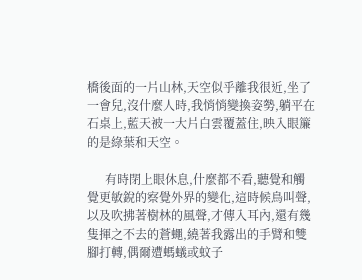橋後面的一片山林,天空似乎離我很近,坐了一會兒,沒什麼人時,我悄悄變換姿勢,躺平在石桌上,藍天被一大片白雲覆蓋住,映入眼簾的是綠葉和天空。

      有時閉上眼休息,什麼都不看,聽覺和觸覺更敏銳的察覺外界的變化,這時候鳥叫聲,以及吹拂著樹林的風聲,才傳入耳內,還有幾隻揮之不去的蒼蠅,繞著我露出的手臂和雙腳打轉,偶爾遭螞蟻或蚊子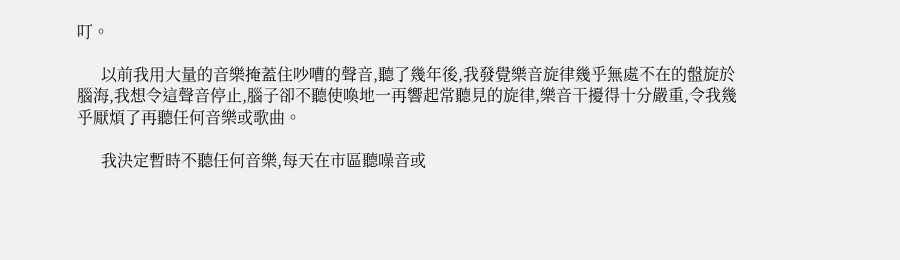叮。

      以前我用大量的音樂掩蓋住吵嘈的聲音,聽了幾年後,我發覺樂音旋律幾乎無處不在的盤旋於腦海,我想令這聲音停止,腦子卻不聽使喚地一再響起常聽見的旋律,樂音干擾得十分嚴重,令我幾乎厭煩了再聽任何音樂或歌曲。

      我決定暫時不聽任何音樂,每天在市區聽噪音或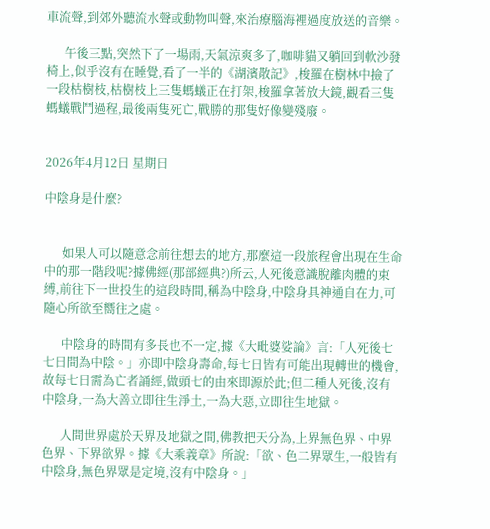車流聲,到郊外聽流水聲或動物叫聲,來治療腦海裡過度放送的音樂。

      午後三點,突然下了一場雨,天氣涼爽多了,咖啡貓又躺回到軟沙發椅上,似乎沒有在睡覺,看了一半的《湖濱散記》,梭羅在樹林中撿了一段枯樹枝,枯樹枝上三隻螞蟻正在打架,梭羅拿著放大鏡,觀看三隻螞蟻戰鬥過程,最後兩隻死亡,戰勝的那隻好像變殘廢。


2026年4月12日 星期日

中陰身是什麼?


      如果人可以隨意念前往想去的地方,那麼這一段旅程會出現在生命中的那一階段呢?據佛經(那部經典?)所云,人死後意識脫離肉體的束縛,前往下一世投生的這段時間,稱為中陰身,中陰身具神通自在力,可隨心所欲至嚮往之處。

      中陰身的時間有多長也不一定,據《大毗婆娑論》言:「人死後七七日間為中陰。」亦即中陰身壽命,每七日皆有可能出現轉世的機會,故每七日需為亡者誦經,做頭七的由來即源於此;但二種人死後,沒有中陰身,一為大善立即往生淨土,一為大惡,立即往生地獄。

      人間世界處於天界及地獄之間,佛教把天分為,上界無色界、中界色界、下界欲界。據《大乘義章》所說:「欲、色二界眾生,一般皆有中陰身,無色界眾是定境,沒有中陰身。」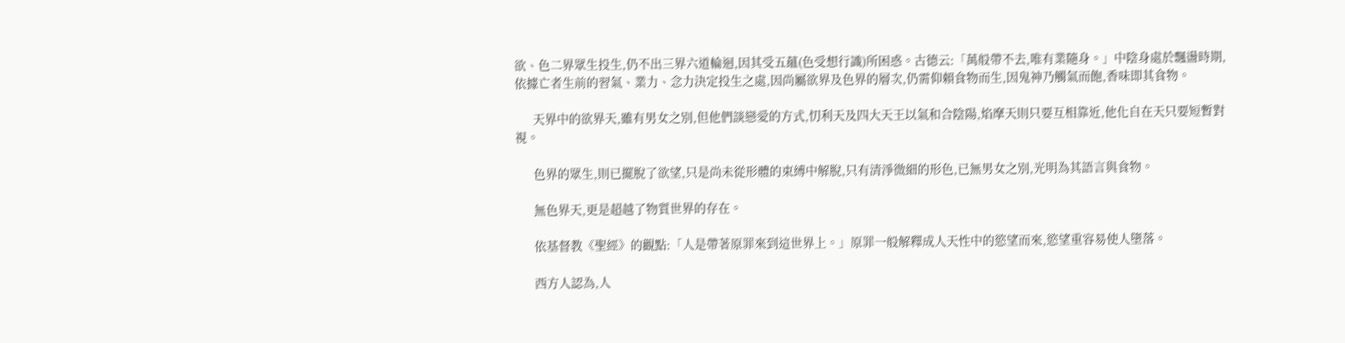欲、色二界眾生投生,仍不出三界六道輪迴,因其受五蘊(色受想行識)所困惑。古德云:「萬般帶不去,唯有業隨身。」中陰身處於飄盪時期,依據亡者生前的習氣、業力、念力決定投生之處,因尚屬欲界及色界的層次,仍需仰賴食物而生,因鬼神乃觸氣而飽,香味即其食物。

      天界中的欲界天,雖有男女之別,但他們談戀愛的方式,忉利天及四大天王以氣和合陰陽,焰摩天則只要互相靠近,他化自在天只要短暫對視。

      色界的眾生,則已擺脫了欲望,只是尚未從形體的束縛中解脫,只有清淨微細的形色,已無男女之別,光明為其語言與食物。

      無色界天,更是超越了物質世界的存在。

      依基督教《聖經》的觀點:「人是帶著原罪來到這世界上。」原罪一般解釋成人天性中的慾望而來,慾望重容易使人墮落。

      西方人認為,人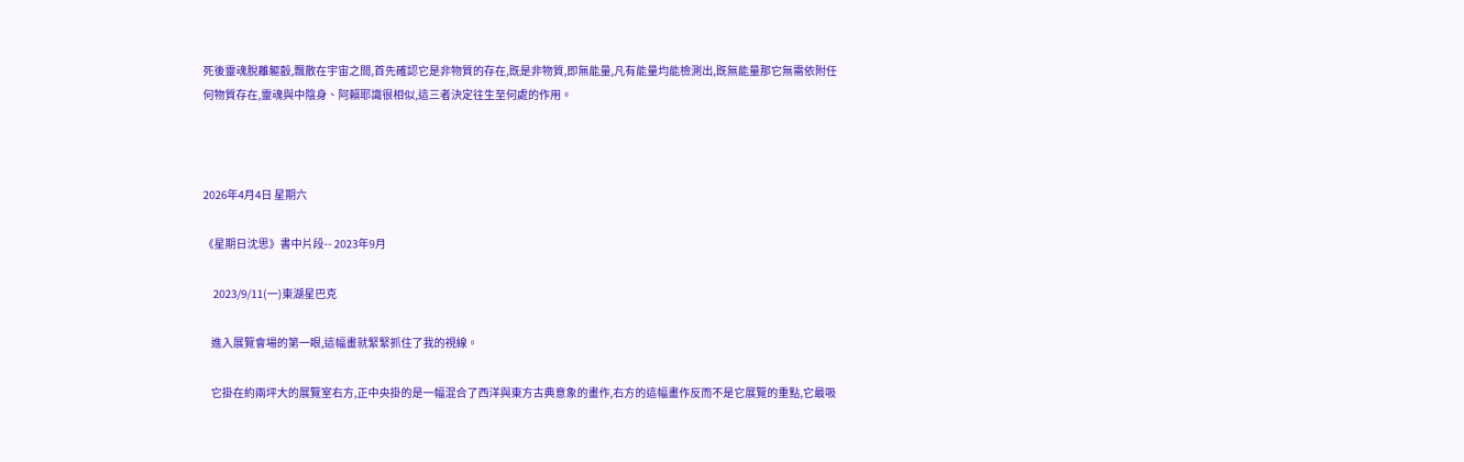死後靈魂脫離軀瞉,飄散在宇宙之間,首先確認它是非物質的存在,既是非物質,即無能量,凡有能量均能檢測出,既無能量那它無需依附任何物質存在,靈魂與中陰身、阿賴耶識很相似,這三者決定往生至何處的作用。



2026年4月4日 星期六

《星期日沈思》書中片段-- 2023年9月

     2023/9/11(一)東湖星巴克

    進入展覽會場的第一眼,這幅畫就緊緊抓住了我的視線。

    它掛在約兩坪大的展覽室右方,正中央掛的是一幅混合了西洋與東方古典意象的畫作,右方的這幅畫作反而不是它展覽的重點,它最吸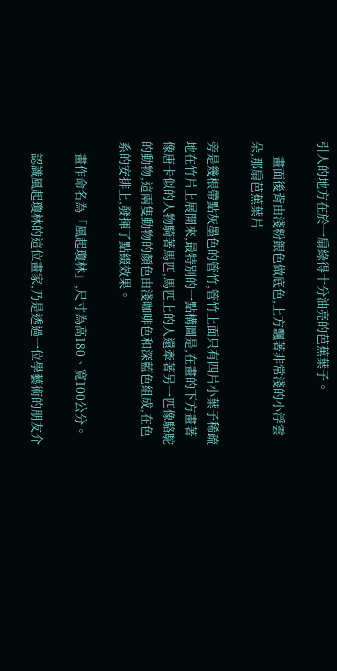引人的地方在於一扇綠得十分油亮的芭蕉葉子。

     畫面後背由淺粉銀色做底色,上方飄著非常淺的小浮雲朵,那扇芭蕉葉片

旁是幾根帶點灰墨色的管竹,管竹上面只有四片小葉子稀疏地在竹片上展開來,最特別的一點構圖是,在畫的下方畫著像唐卡似的人物騎著馬匹,馬匹上的人還牽著另一匹像駱駝的動物,這兩隻動物的顏色由淺咖啡色和深藍色組成,在色系的安排上,發揮了點綴效果。

    畫作命名為「風起瓊林」,尺寸為高180、寬100公分。

    認識風起瓊林的這位畫家,乃是透過一位學藝術的朋友介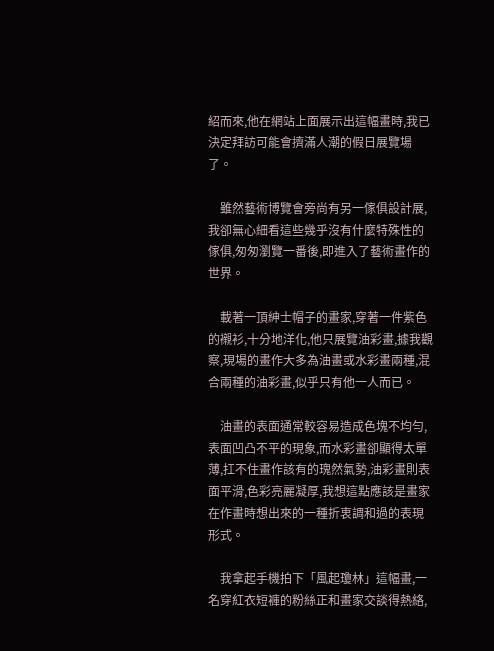紹而來,他在網站上面展示出這幅畫時,我已決定拜訪可能會擠滿人潮的假日展覽場了。

    雖然藝術博覽會旁尚有另一傢俱設計展,我卻無心細看這些幾乎沒有什麼特殊性的傢俱,匆匆瀏覽一番後,即進入了藝術畫作的世界。

    載著一頂紳士帽子的畫家,穿著一件紫色的襯衫,十分地洋化,他只展覽油彩畫,據我觀察,現場的畫作大多為油畫或水彩畫兩種,混合兩種的油彩畫,似乎只有他一人而已。

    油畫的表面通常較容易造成色塊不均勻,表面凹凸不平的現象,而水彩畫卻顯得太單薄,扛不住畫作該有的瑰然氣勢,油彩畫則表面平滑,色彩亮麗凝厚,我想這點應該是畫家在作畫時想出來的一種折衷調和過的表現形式。

    我拿起手機拍下「風起瓊林」這幅畫,一名穿紅衣短褲的粉絲正和畫家交談得熱絡,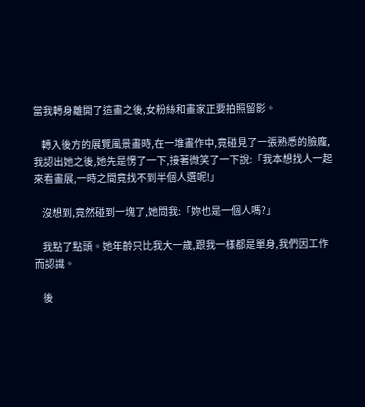當我轉身離開了這畫之後,女粉絲和畫家正要拍照留影。

    轉入後方的展覽風景畫時,在一堆畫作中,竟碰見了一張熟悉的臉龐,我認出她之後,她先是愣了一下,接著微笑了一下說:「我本想找人一起來看畫展,一時之間竟找不到半個人選呢!」

    沒想到,竟然碰到一塊了,她問我:「妳也是一個人嗎?」

    我點了點頭。她年齡只比我大一歲,跟我一樣都是單身,我們因工作而認識。

    後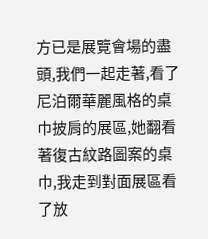方已是展覽會場的盡頭,我們一起走著,看了尼泊爾華麗風格的桌巾披肩的展區,她翻看著復古紋路圖案的桌巾,我走到對面展區看了放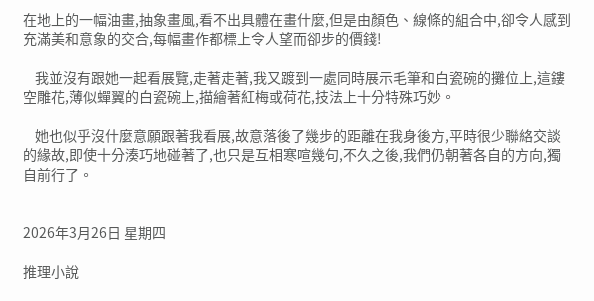在地上的一幅油畫,抽象畫風,看不出具體在畫什麼,但是由顏色、線條的組合中,卻令人感到充滿美和意象的交合,每幅畫作都標上令人望而卻步的價錢!

    我並沒有跟她一起看展覽,走著走著,我又踱到一處同時展示毛筆和白瓷碗的攤位上,這鏤空雕花,薄似蟬翼的白瓷碗上,描繪著紅梅或荷花,技法上十分特殊巧妙。

    她也似乎沒什麼意願跟著我看展,故意落後了幾步的距離在我身後方,平時很少聯絡交談的緣故,即使十分湊巧地碰著了,也只是互相寒喧幾句,不久之後,我們仍朝著各自的方向,獨自前行了。


2026年3月26日 星期四

推理小說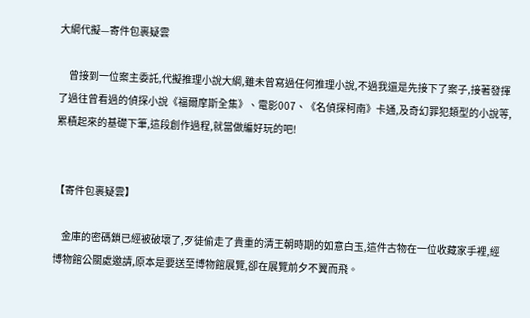大綱代擬—寄件包裹疑雲

     曾接到一位案主委託,代擬推理小說大綱,雖未曾寫過任何推理小說,不過我還是先接下了案子,接著發揮了過往曾看過的偵探小說《福爾摩斯全集》、電影007、《名偵探柯南》卡通,及奇幻罪犯類型的小說等,累積起來的基礎下筆,這段創作過程,就當做編好玩的吧!


【寄件包裹疑雲】

    金庫的密碼鎖已經被破壞了,歹徒偷走了貴重的清王朝時期的如意白玉,這件古物在一位收藏家手裡,經博物館公關處邀請,原本是要送至博物館展覽,卻在展覽前夕不翼而飛。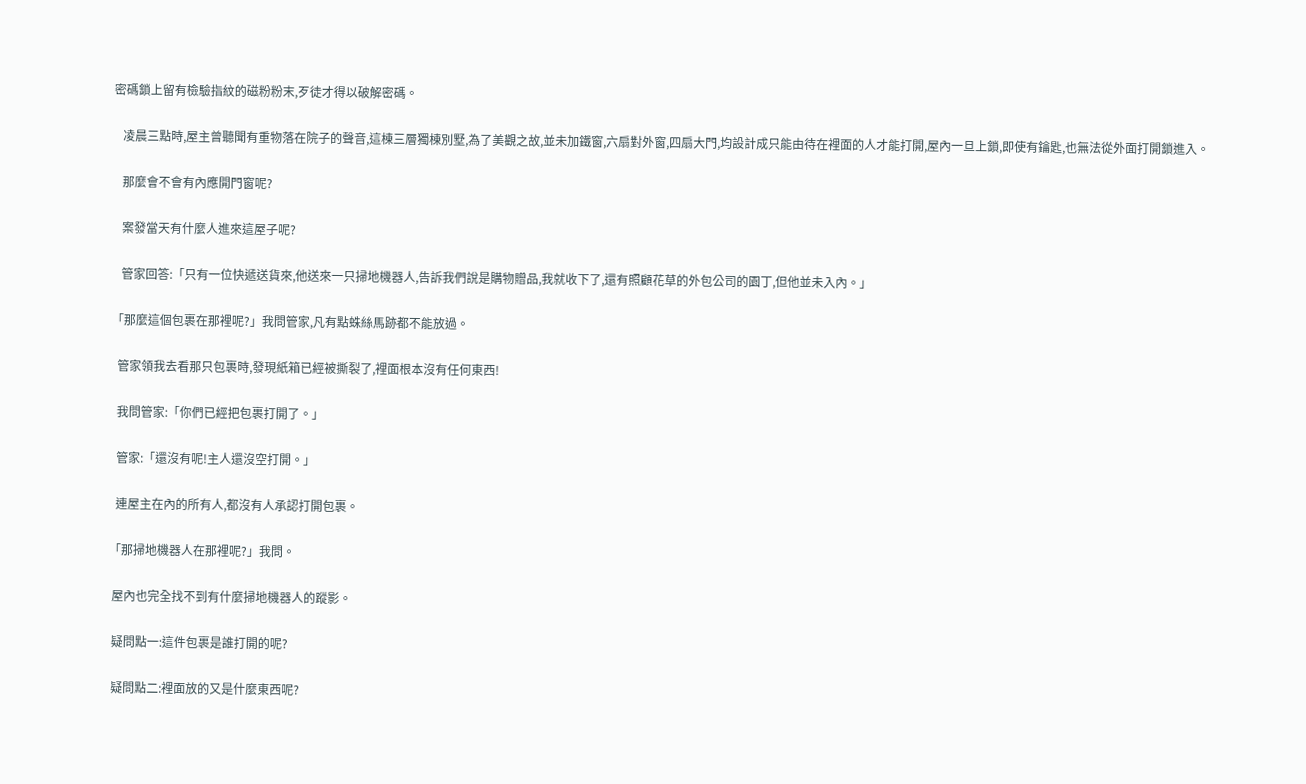密碼鎖上留有檢驗指紋的磁粉粉末,歹徒才得以破解密碼。

   凌晨三點時,屋主曾聽聞有重物落在院子的聲音,這棟三層獨棟別墅,為了美觀之故,並未加鐵窗,六扇對外窗,四扇大門,均設計成只能由待在裡面的人才能打開,屋內一旦上鎖,即使有鑰匙,也無法從外面打開鎖進入。

   那麼會不會有內應開門窗呢?

   案發當天有什麼人進來這屋子呢?

   管家回答:「只有一位快遞送貨來,他送來一只掃地機器人,告訴我們說是購物贈品,我就收下了,還有照顧花草的外包公司的園丁,但他並未入內。」

「那麼這個包裹在那裡呢?」我問管家,凡有點蛛絲馬跡都不能放過。

  管家領我去看那只包裹時,發現紙箱已經被撕裂了,裡面根本沒有任何東西!

  我問管家:「你們已經把包裹打開了。」

  管家:「還沒有呢!主人還沒空打開。」

  連屋主在內的所有人,都沒有人承認打開包裹。

「那掃地機器人在那裡呢?」我問。

 屋內也完全找不到有什麼掃地機器人的蹤影。

 疑問點一:這件包裹是誰打開的呢?

 疑問點二:裡面放的又是什麼東西呢?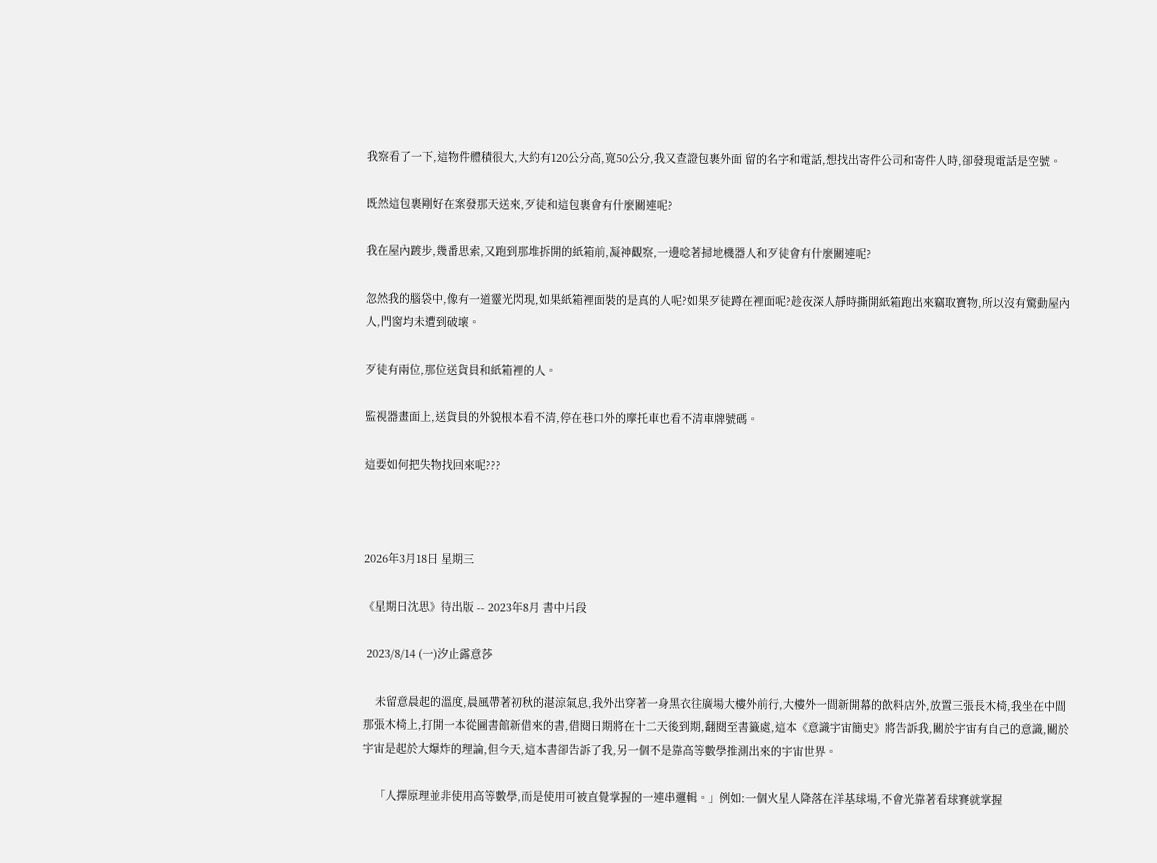我察看了一下,這物件體積很大,大約有120公分高,寬50公分,我又查證包裹外面 留的名字和電話,想找出寄件公司和寄件人時,卻發現電話是空號。

既然這包裹剛好在案發那天送來,歹徒和這包裹會有什麼關連呢?

我在屋內踱步,幾番思索,又跑到那堆拆開的紙箱前,凝神觀察,一邊唸著掃地機器人和歹徒會有什麼關連呢?

忽然我的腦袋中,像有一道靈光閃現,如果紙箱裡面裝的是真的人呢?如果歹徒蹲在裡面呢?趁夜深人靜時撕開紙箱跑出來竊取寶物,所以沒有驚動屋內人,門窗均未遭到破壞。

歹徒有兩位,那位送貨員和紙箱裡的人。

監視器畫面上,送貨員的外貌根本看不清,停在巷口外的摩托車也看不清車牌號碼。

這要如何把失物找回來呢???



2026年3月18日 星期三

《星期日沈思》待出版 -- 2023年8月 書中片段

 2023/8/14 (一)汐止露意莎

    未留意晨起的溫度,晨風帶著初秋的湛涼氣息,我外出穿著一身黑衣往廣場大樓外前行,大樓外一間新開幕的飲料店外,放置三張長木椅,我坐在中間那張木椅上,打開一本從圖書館新借來的書,借閱日期將在十二天後到期,翻閱至書籤處,這本《意識宇宙簡史》將告訴我,關於宇宙有自己的意識,關於宇宙是起於大爆炸的理論,但今天,這本書卻告訴了我,另一個不是靠高等數學推測出來的宇宙世界。

    「人擇原理並非使用高等數學,而是使用可被直覺掌握的一連串邏輯。」例如:一個火星人降落在洋基球場,不會光靠著看球賽就掌握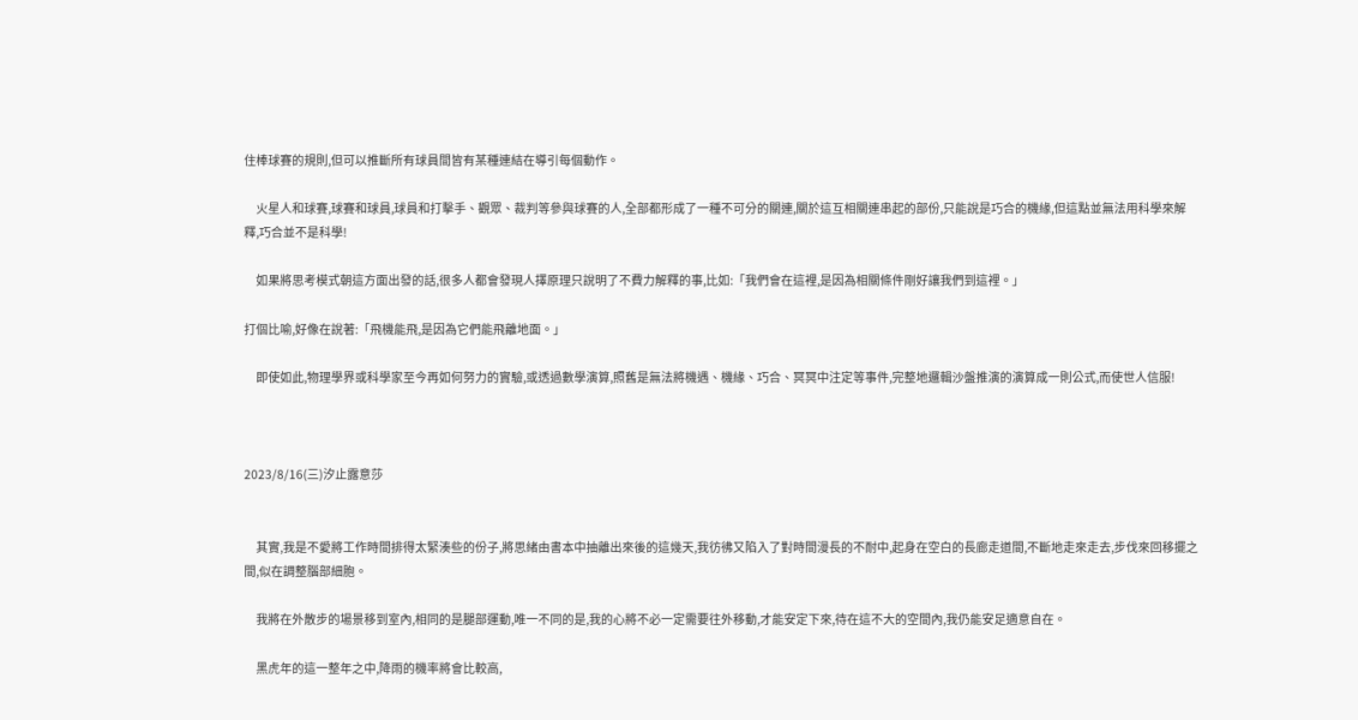住棒球賽的規則,但可以推斷所有球員間皆有某種連結在導引每個動作。

    火星人和球賽,球賽和球員,球員和打擊手、觀眾、裁判等參與球賽的人,全部都形成了一種不可分的關連,關於這互相關連串起的部份,只能說是巧合的機緣,但這點並無法用科學來解釋,巧合並不是科學!

    如果將思考模式朝這方面出發的話,很多人都會發現人擇原理只說明了不費力解釋的事,比如:「我們會在這裡,是因為相關條件剛好讓我們到這裡。」

打個比喻,好像在說著:「飛機能飛,是因為它們能飛離地面。」

    即使如此,物理學界或科學家至今再如何努力的實驗,或透過數學演算,照舊是無法將機遇、機緣、巧合、冥冥中注定等事件,完整地邏輯沙盤推演的演算成一則公式,而使世人信服!



2023/8/16(三)汐止露意莎


    其實,我是不愛將工作時間排得太緊湊些的份子,將思緒由書本中抽離出來後的這幾天,我彷彿又陷入了對時間漫長的不耐中,起身在空白的長廊走道間,不斷地走來走去,步伐來回移擺之間,似在調整腦部細胞。

    我將在外散步的場景移到室內,相同的是腿部運動,唯一不同的是,我的心將不必一定需要往外移動,才能安定下來,待在這不大的空間內,我仍能安足適意自在。

    黑虎年的這一整年之中,降雨的機率將會比較高,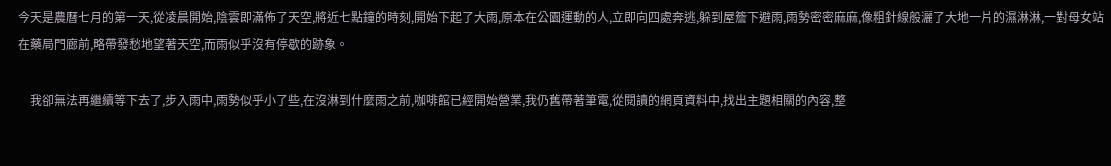今天是農曆七月的第一天,從凌晨開始,陰雲即滿佈了天空,將近七點鐘的時刻,開始下起了大雨,原本在公園運動的人,立即向四處奔逃,躲到屋簷下避雨,雨勢密密麻麻,像粗針線般灑了大地一片的濕淋淋,一對母女站在藥局門廊前,略帶發愁地望著天空,而雨似乎沒有停歇的跡象。

    我卻無法再繼續等下去了,步入雨中,雨勢似乎小了些,在沒淋到什麼雨之前,咖啡館已經開始營業,我仍舊帶著筆電,從閱讀的網頁資料中,找出主題相關的內容,整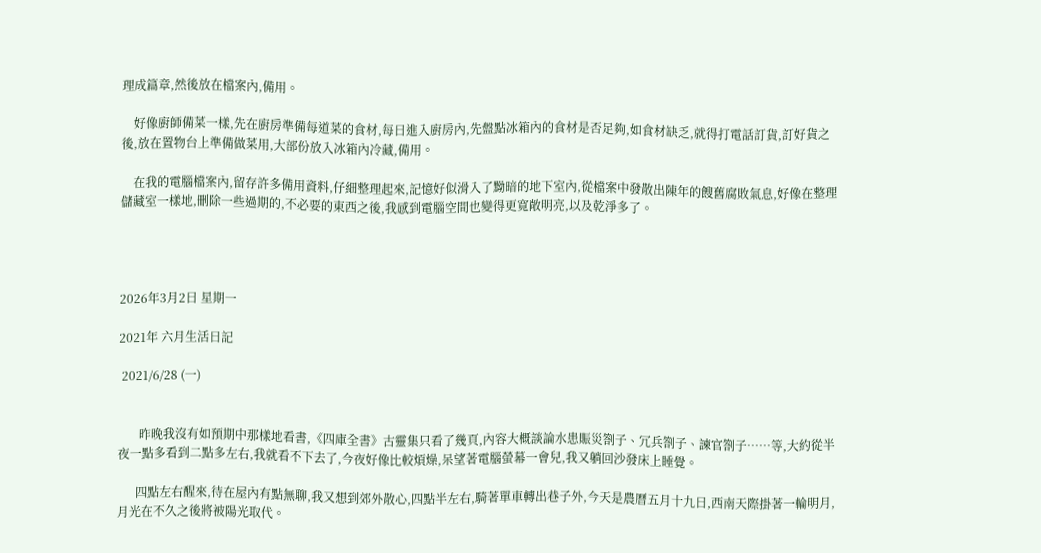理成篇章,然後放在檔案內,備用。

    好像廚師備菜一樣,先在廚房準備每道菜的食材,每日進入廚房內,先盤點冰箱內的食材是否足夠,如食材缺乏,就得打電話訂貨,訂好貨之後,放在置物台上準備做菜用,大部份放入冰箱內冷藏,備用。

    在我的電腦檔案內,留存許多備用資料,仔細整理起來,記憶好似滑入了黝暗的地下室內,從檔案中發散出陳年的餿舊腐敗氣息,好像在整理儲藏室一樣地,刪除一些過期的,不必要的東西之後,我感到電腦空間也變得更寬敞明亮,以及乾淨多了。




2026年3月2日 星期一

2021年 六月生活日記

 2021/6/28 (一)


       昨晚我沒有如預期中那樣地看書,《四庫全書》古靈集只看了幾頁,內容大概談論水患賑災劄子、冗兵劄子、諫官劄子⋯⋯等,大約從半夜一點多看到二點多左右,我就看不下去了,今夜好像比較煩燥,呆望著電腦螢幕一會兒,我又躺回沙發床上睡覺。

      四點左右醒來,待在屋內有點無聊,我又想到郊外散心,四點半左右,騎著單車轉出巷子外,今天是農曆五月十九日,西南天際掛著一輪明月,月光在不久之後將被陽光取代。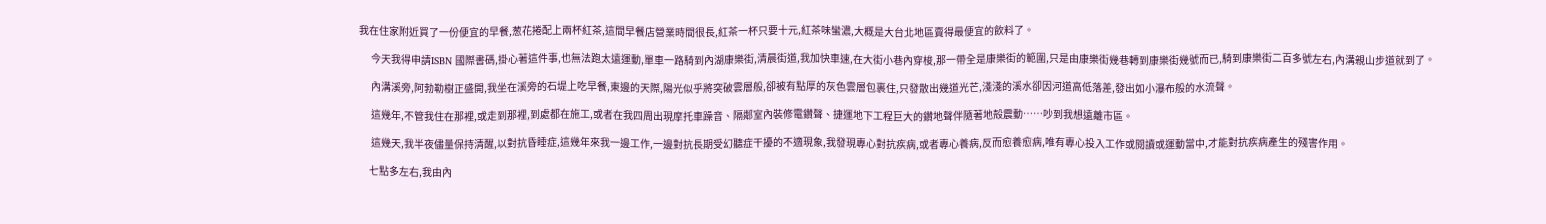我在住家附近買了一份便宜的早餐,葱花捲配上兩杯紅茶,這間早餐店營業時間很長,紅茶一杯只要十元,紅茶味蠻濃,大概是大台北地區賣得最便宜的飲料了。

      今天我得申請ISBN 國際書碼,掛心著這件事,也無法跑太遠運動,單車一路騎到內湖康樂街,清晨街道,我加快車速,在大街小巷內穿梭,那一帶全是康樂街的範圍,只是由康樂街幾巷轉到康樂街幾號而已,騎到康樂街二百多號左右,內溝親山步道就到了。

      內溝溪旁,阿勃勒樹正盛開,我坐在溪旁的石堤上吃早餐,東邊的天際,陽光似乎將突破雲層般,卻被有點厚的灰色雲層包裹住,只發散出幾道光芒,淺淺的溪水卻因河道高低落差,發出如小瀑布般的水流聲。

      這幾年,不管我住在那裡,或走到那裡,到處都在施工,或者在我四周出現摩托車躁音、隔鄰室內裝修電鑽聲、捷運地下工程巨大的鑽地聲伴隨著地殻震動⋯⋯吵到我想遠離市區。

      這幾天,我半夜儘量保持清醒,以對抗昏睡症,這幾年來我一邊工作,一邊對抗長期受幻聽症干擾的不適現象,我發現專心對抗疾病,或者專心養病,反而愈養愈病,唯有專心投入工作或閱讀或運動當中,才能對抗疾病產生的殘害作用。

     七點多左右,我由內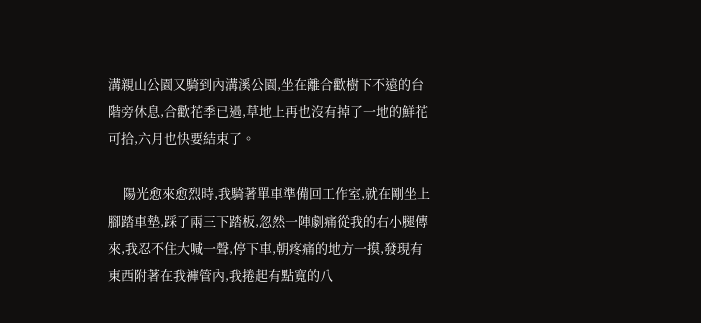溝親山公園又騎到內溝溪公園,坐在離合歡樹下不遠的台階旁休息,合歡花季已過,草地上再也沒有掉了一地的鮮花可拾,六月也快要結束了。

     陽光愈來愈烈時,我騎著單車準備回工作室,就在剛坐上腳踏車墊,踩了兩三下踏板,忽然一陣劇痛從我的右小腿傳來,我忍不住大喊一聲,停下車,朝疼痛的地方一摸,發現有東西附著在我褲管內,我捲起有點寬的八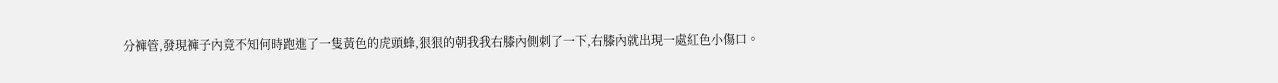分褲管,發現褲子內竟不知何時跑進了一隻黃色的虎頭蜂,狠狠的朝我我右膝內側刺了一下,右膝內就出現一處紅色小傷口。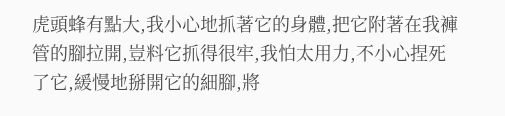虎頭蜂有點大,我小心地抓著它的身體,把它附著在我褲管的腳拉開,豈料它抓得很牢,我怕太用力,不小心捏死了它,緩慢地掰開它的細腳,將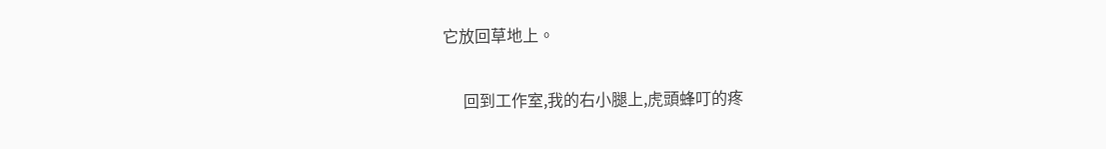它放回草地上。

     回到工作室,我的右小腿上,虎頭蜂叮的疼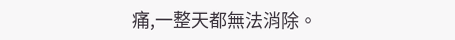痛,一整天都無法消除。